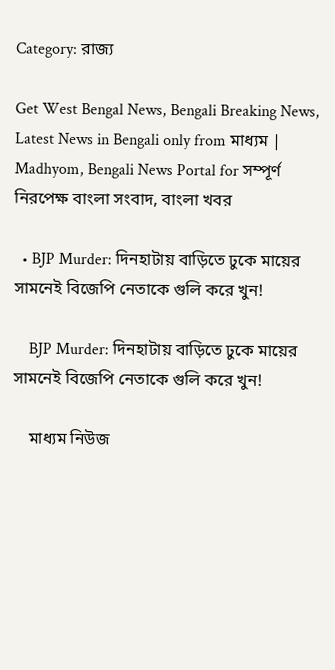Category: রাজ্য

Get West Bengal News, Bengali Breaking News, Latest News in Bengali only from মাধ্যম | Madhyom, Bengali News Portal for সম্পূর্ণ নিরপেক্ষ বাংলা সংবাদ, বাংলা খবর

  • BJP Murder: দিনহাটায় বাড়িতে ঢুকে মায়ের সামনেই বিজেপি নেতাকে গুলি করে খুন!

    BJP Murder: দিনহাটায় বাড়িতে ঢুকে মায়ের সামনেই বিজেপি নেতাকে গুলি করে খুন!

    মাধ্যম নিউজ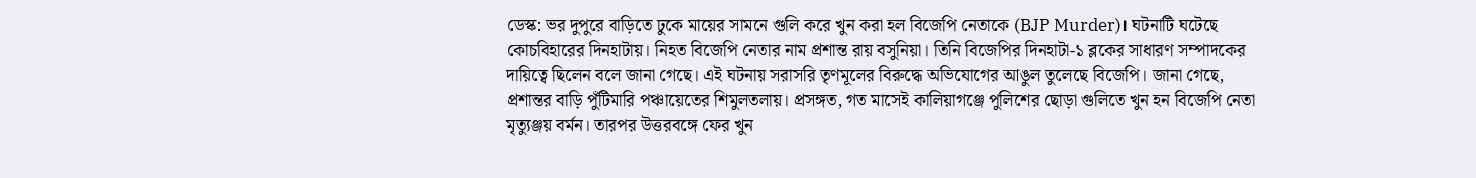ডেস্ক: ভর দুপুরে বাড়িতে ঢুকে মায়ের সামনে গুলি করে খুন করা হল বিজেপি নেতাকে (BJP Murder)। ঘটনাটি ঘটেছে কোচবিহারের দিনহাটায়। নিহত বিজেপি নেতার নাম প্রশান্ত রায় বসুনিয়া। তিনি বিজেপির দিনহাটা-১ ব্লকের সাধারণ সম্পাদকের দায়িত্বে ছিলেন বলে জানা গেছে। এই ঘটনায় সরাসরি তৃণমূলের বিরুদ্ধে অভিযোগের আঙুল তুলেছে বিজেপি। জানা গেছে, প্রশান্তর বাড়ি পুঁটিমারি পঞ্চায়েতের শিমুলতলায়। প্রসঙ্গত, গত মাসেই কালিয়াগঞ্জে পুলিশের ছোড়া গুলিতে খুন হন বিজেপি নেতা মৃত্যুঞ্জয় বর্মন। তারপর উত্তরবঙ্গে ফের খুন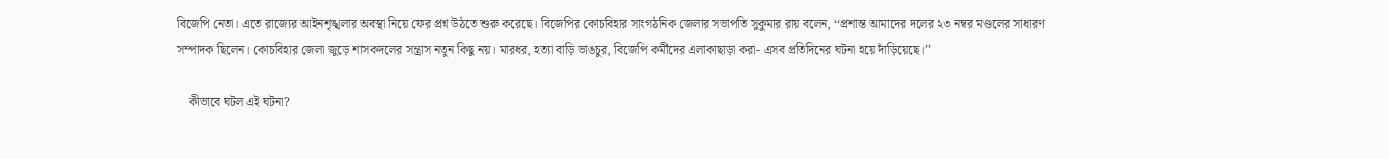বিজেপি নেতা। এতে রাজ্যের আইনশৃঙ্খলার অবস্থা নিয়ে ফের প্রশ্ন উঠতে শুরু করেছে। বিজেপির কোচবিহার সাংগঠনিক জেলার সভাপতি সুকুমার রায় বলেন, ‘‘প্রশান্ত আমাদের দলের ২৩ নম্বর মণ্ডলের সাধারণ সম্পাদক ছিলেন। কোচবিহার জেলা জুড়ে শাসকদলের সন্ত্রাস নতুন কিছু নয়। মারধর, হত্যা বাড়ি ভাঙচুর, বিজেপি কর্মীদের এলাকাছাড়া করা- এসব প্রতিদিনের ঘটনা হয়ে দাঁড়িয়েছে।’’

    কীভাবে ঘটল এই ঘটনা?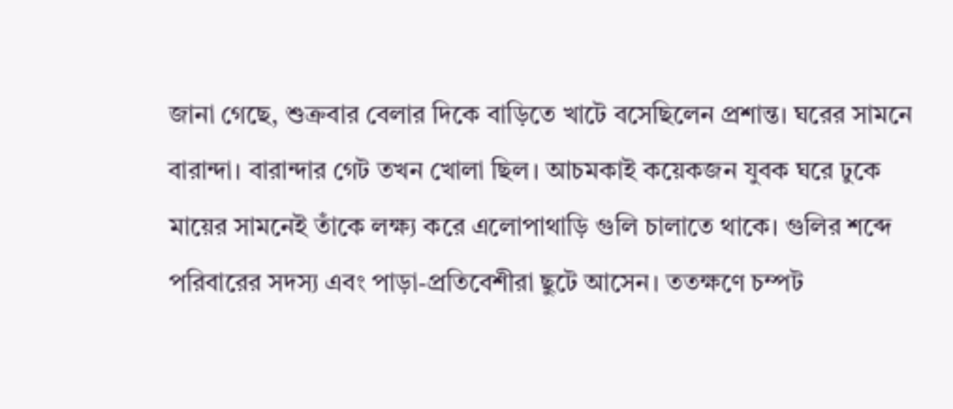জানা গেছে, শুক্রবার বেলার দিকে বাড়িতে খাটে বসেছিলেন প্রশান্ত। ঘরের সামনে বারান্দা। বারান্দার গেট তখন খোলা ছিল। আচমকাই কয়েকজন যুবক ঘরে ঢুকে মায়ের সামনেই তাঁকে লক্ষ্য করে এলোপাথাড়ি গুলি চালাতে থাকে। গুলির শব্দে পরিবারের সদস্য এবং পাড়া-প্রতিবেশীরা ছুটে আসেন। ততক্ষণে চম্পট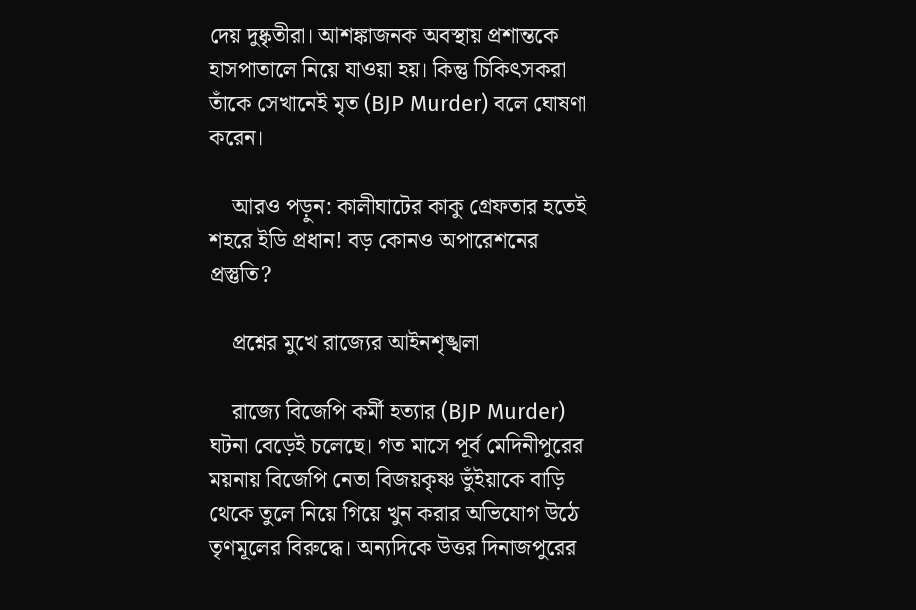দেয় দুষ্কৃতীরা। আশঙ্কাজনক অবস্থায় প্রশান্তকে হাসপাতালে নিয়ে যাওয়া হয়। কিন্তু চিকিৎসকরা তাঁকে সেখানেই মৃত (BJP Murder) বলে ঘোষণা করেন।

    আরও পড়ুন: কালীঘাটের কাকু গ্রেফতার হতেই শহরে ইডি প্রধান! বড় কোনও অপারেশনের প্রস্তুতি?

    প্রশ্নের মুখে রাজ্যের আইনশৃঙ্খলা

    রাজ্যে বিজেপি কর্মী হত্যার (BJP Murder) ঘটনা বেড়েই চলেছে। গত মাসে পূর্ব মেদিনীপুরের ময়নায় বিজেপি নেতা বিজয়কৃষ্ণ ভুঁইয়াকে বাড়ি থেকে তুলে নিয়ে গিয়ে খুন করার অভিযোগ উঠে তৃণমূলের বিরুদ্ধে। অন্যদিকে উত্তর দিনাজপুরের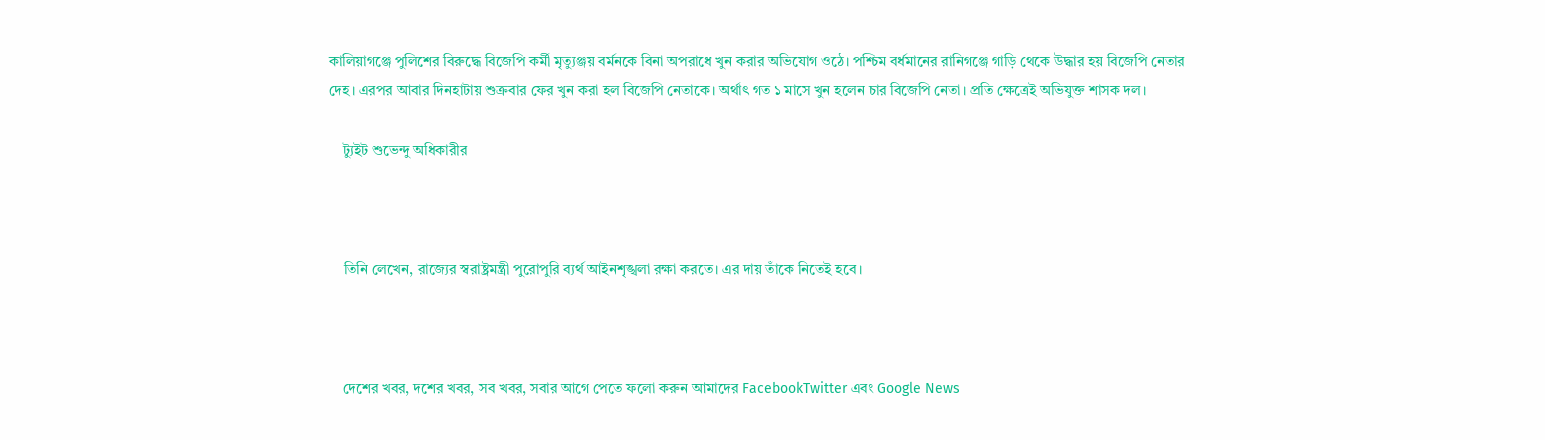কালিয়াগঞ্জে পুলিশের বিরুদ্ধে বিজেপি কর্মী মৃত্যুঞ্জয় বর্মনকে বিনা অপরাধে খুন করার অভিযোগ ওঠে। পশ্চিম বর্ধমানের রানিগঞ্জে গাড়ি থেকে উদ্ধার হয় বিজেপি নেতার দেহ। এরপর আবার দিনহাটায় শুক্রবার ফের খুন করা হল বিজেপি নেতাকে। অর্থাৎ গত ১ মাসে খুন হলেন চার বিজেপি নেতা। প্রতি ক্ষেত্রেই অভিযুক্ত শাসক দল।

    ট্যুইট শুভেন্দু অধিকারীর



    তিনি লেখেন, রাজ্যের স্বরাষ্ট্রমন্ত্রী পুরোপুরি ব্যর্থ আইনশৃঙ্খলা রক্ষা করতে। এর দায় তাঁকে নিতেই হবে।



    দেশের খবর, দশের খবর, সব খবর, সবার আগে পেতে ফলো করুন আমাদের FacebookTwitter এবং Google News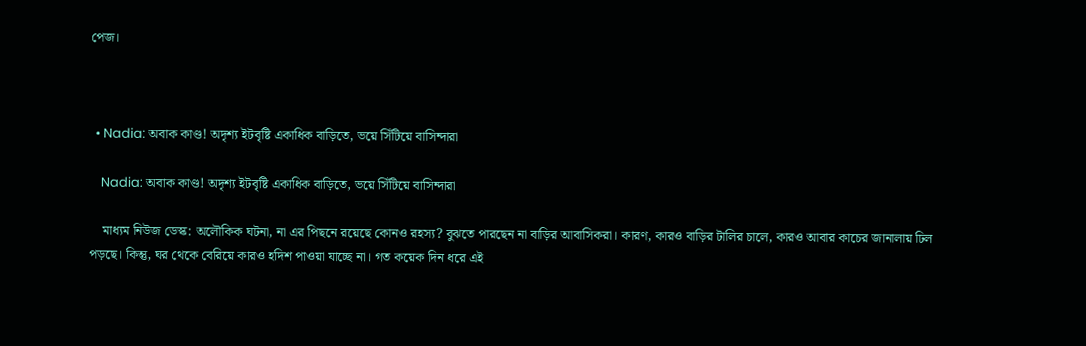পেজ।



  • Nadia: অবাক কাণ্ড! অদৃশ্য ইটবৃষ্টি একাধিক বাড়িতে, ভয়ে সিঁটিয়ে বাসিন্দারা

    Nadia: অবাক কাণ্ড! অদৃশ্য ইটবৃষ্টি একাধিক বাড়িতে, ভয়ে সিঁটিয়ে বাসিন্দারা

    মাধ্যম নিউজ ডেস্ক: অলৌকিক ঘটনা, না এর পিছনে রয়েছে কোনও রহস্য? বুঝতে পারছেন না বাড়ির আবাসিকরা। কারণ, কারও বাড়ির টালির চালে, কারও আবার কাচের জানালায় ঢিল পড়ছে। কিন্তু, ঘর থেকে বেরিয়ে কারও হদিশ পাওয়া যাচ্ছে না। গত কয়েক দিন ধরে এই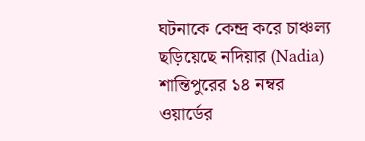ঘটনাকে কেন্দ্র করে চাঞ্চল্য ছড়িয়েছে নদিয়ার (Nadia) শান্তিপুরের ১৪ নম্বর ওয়ার্ডের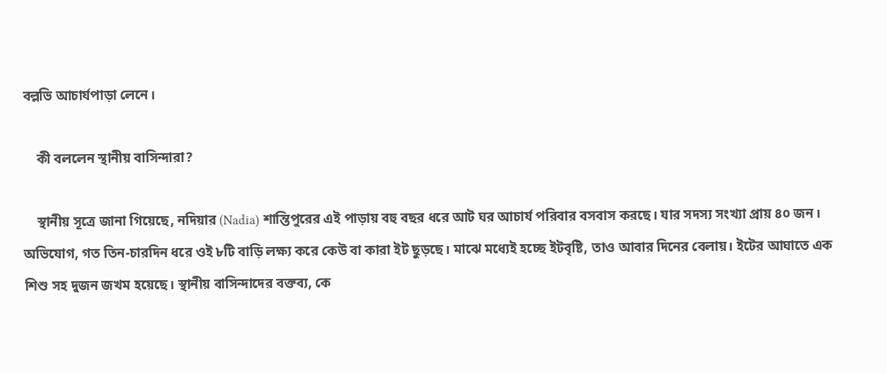বল্লভি আচার্যপাড়া লেনে।

    কী বললেন স্থানীয় বাসিন্দারা?

    স্থানীয় সূত্রে জানা গিয়েছে, নদিয়ার (Nadia) শান্তিপুরের এই পাড়ায় বহু বছর ধরে আট ঘর আচার্য পরিবার বসবাস করছে। যার সদস্য সংখ্যা প্রায় ৪০ জন। অভিযোগ, গত তিন-চারদিন ধরে ওই ৮টি বাড়ি লক্ষ্য করে কেউ বা কারা ইট ছুড়ছে। মাঝে মধ্যেই হচ্ছে ইটবৃষ্টি, তাও আবার দিনের বেলায়। ইটের আঘাতে এক শিশু সহ দুজন জখম হয়েছে। স্থানীয় বাসিন্দাদের বক্তব্য, কে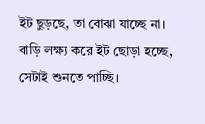ইট ছুড়ছে, তা বোঝা যাচ্ছে না। বাড়ি লক্ষ্য করে ইট ছোড়া হচ্ছে, সেটাই শুনতে পাচ্ছি।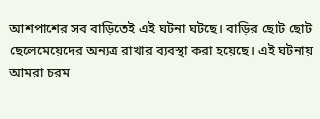আশপাশের সব বাড়িতেই এই ঘটনা ঘটছে। বাড়ির ছোট ছোট ছেলেমেয়েদের অন্যত্র রাখার ব্যবস্থা করা হয়েছে। এই ঘটনায় আমরা চরম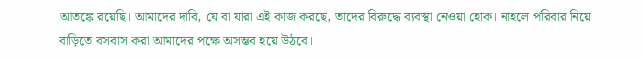আতঙ্কে রয়েছি। আমাদের দাবি, যে বা যারা এই কাজ করছে, তাদের বিরুদ্ধে ব্যবস্থা নেওয়া হোক। নাহলে পরিবার নিয়ে বাড়িতে বসবাস করা আমাদের পক্ষে অসম্ভব হয়ে উঠবে।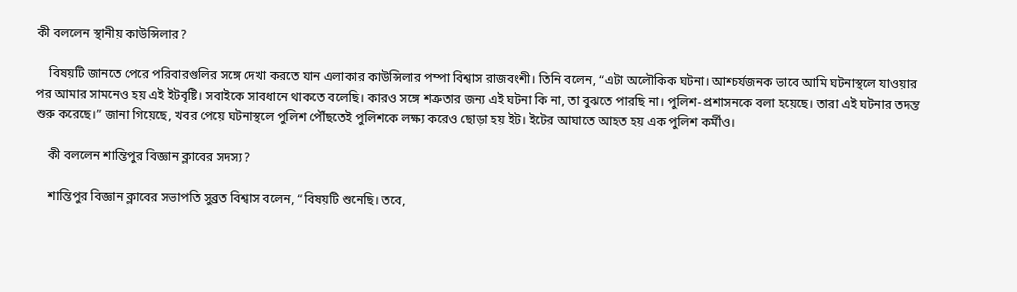কী বললেন স্থানীয় কাউন্সিলার?

    বিষয়টি জানতে পেরে পরিবারগুলির সঙ্গে দেখা করতে যান এলাকার কাউন্সিলার পম্পা বিশ্বাস রাজবংশী। তিনি বলেন, “এটা অলৌকিক ঘটনা। আশ্চর্যজনক ভাবে আমি ঘটনাস্থলে যাওয়ার পর আমার সামনেও হয় এই ইটবৃষ্টি। সবাইকে সাবধানে থাকতে বলেছি। কারও সঙ্গে শত্রুতার জন্য এই ঘটনা কি না, তা বুঝতে পারছি না। পুলিশ-প্রশাসনকে বলা হয়েছে। তারা এই ঘটনার তদন্ত শুরু করেছে।” জানা গিয়েছে, খবর পেয়ে ঘটনাস্থলে পুলিশ পৌঁছতেই পুলিশকে লক্ষ্য করেও ছোড়া হয় ইট। ইটের আঘাতে আহত হয় এক পুলিশ কর্মীও।

    কী বললেন শান্তিপুর বিজ্ঞান ক্লাবের সদস্য?

    শান্তিপুর বিজ্ঞান ক্লাবের সভাপতি সুব্রত বিশ্বাস বলেন, “বিষয়টি শুনেছি। তবে,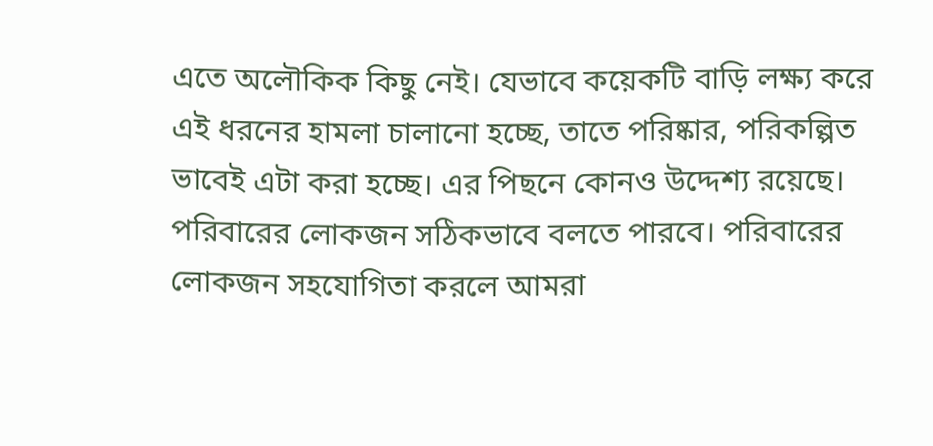এতে অলৌকিক কিছু নেই। যেভাবে কয়েকটি বাড়ি লক্ষ্য করে এই ধরনের হামলা চালানো হচ্ছে, তাতে পরিষ্কার, পরিকল্পিত ভাবেই এটা করা হচ্ছে। এর পিছনে কোনও উদ্দেশ্য রয়েছে। পরিবারের লোকজন সঠিকভাবে বলতে পারবে। পরিবারের লোকজন সহযোগিতা করলে আমরা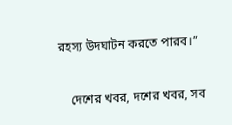রহস্য উদঘাটন করতে পারব।”

    দেশের খবর, দশের খবর, সব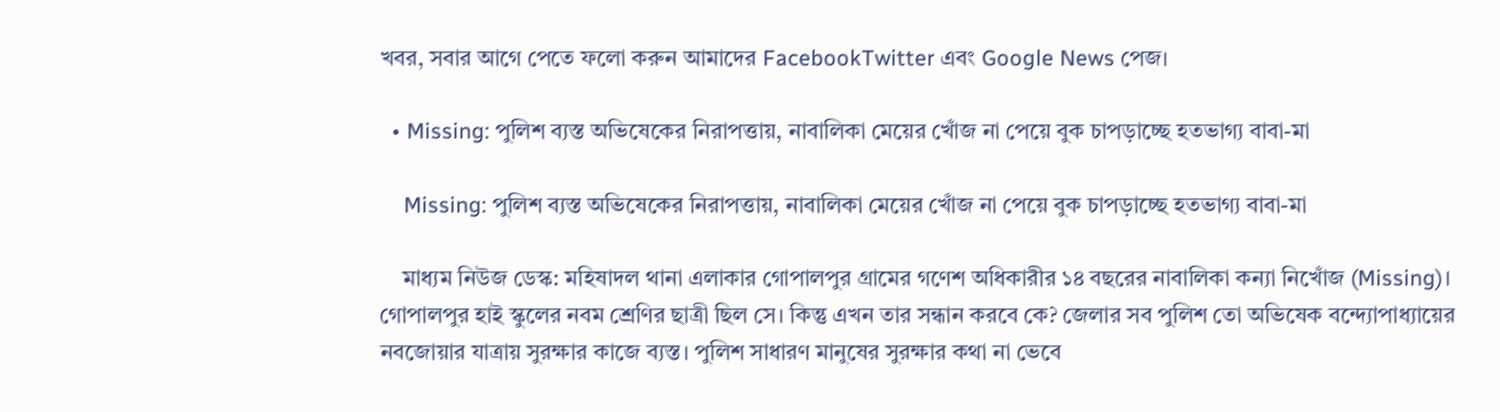খবর, সবার আগে পেতে ফলো করুন আমাদের FacebookTwitter এবং Google News পেজ।

  • Missing: পুলিশ ব্যস্ত অভিষেকের নিরাপত্তায়, নাবালিকা মেয়ের খোঁজ না পেয়ে বুক চাপড়াচ্ছে হতভাগ্য বাবা-মা

    Missing: পুলিশ ব্যস্ত অভিষেকের নিরাপত্তায়, নাবালিকা মেয়ের খোঁজ না পেয়ে বুক চাপড়াচ্ছে হতভাগ্য বাবা-মা

    মাধ্যম নিউজ ডেস্ক: মহিষাদল থানা এলাকার গোপালপুর গ্রামের গণেশ অধিকারীর ১৪ বছরের নাবালিকা কন্যা নিখোঁজ (Missing)। গোপালপুর হাই স্কুলের নবম শ্রেণির ছাত্রী ছিল সে। কিন্তু এখন তার সন্ধান করবে কে? জেলার সব পুলিশ তো অভিষেক বন্দ্যোপাধ্যায়ের নবজোয়ার যাত্রায় সুরক্ষার কাজে ব্যস্ত। পুলিশ সাধারণ মানুষের সুরক্ষার কথা না ভেবে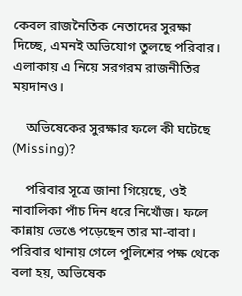কেবল রাজনৈতিক নেতাদের সুরক্ষা দিচ্ছে, এমনই অভিযোগ তুলছে পরিবার। এলাকায় এ নিয়ে সরগরম রাজনীতির ময়দানও।

    অভিষেকের সুরক্ষার ফলে কী ঘটেছে (Missing)?

    পরিবার সূত্রে জানা গিয়েছে, ওই নাবালিকা পাঁচ দিন ধরে নিখোঁজ। ফলে কান্নায় ভেঙে পড়েছেন তার মা-বাবা। পরিবার থানায় গেলে পুলিশের পক্ষ থেকে বলা হয়, অভিষেক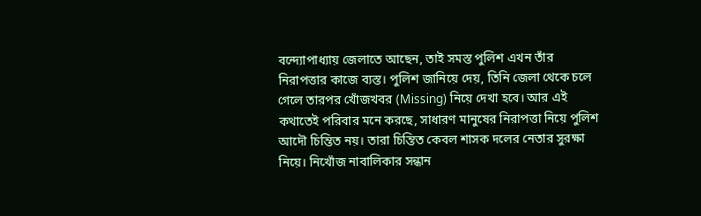বন্দ্যোপাধ্যায় জেলাতে আছেন, তাই সমস্ত পুলিশ এখন তাঁর নিরাপত্তার কাজে ব্যস্ত। পুলিশ জানিয়ে দেয়, তিনি জেলা থেকে চলে গেলে তারপর খোঁজখবর (Missing) নিয়ে দেখা হবে। আর এই কথাতেই পরিবার মনে করছে, সাধারণ মানুষের নিরাপত্তা নিয়ে পুলিশ আদৌ চিন্তিত নয়। তারা চিন্তিত কেবল শাসক দলের নেতার সুরক্ষা নিয়ে। নিখোঁজ নাবালিকার সন্ধান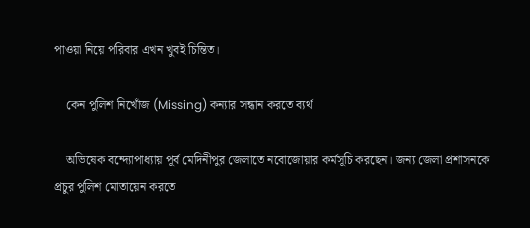পাওয়া নিয়ে পরিবার এখন খুবই চিন্তিত।

    কেন পুলিশ নিখোঁজ (Missing) কন্যার সন্ধান করতে ব্যর্থ

    অভিষেক বন্দ্যোপাধ্যায় পূর্ব মেদিনীপুর জেলাতে নবোজোয়ার কর্মসূচি করছেন। জন্য জেলা প্রশাসনকে প্রচুর পুলিশ মোতায়েন করতে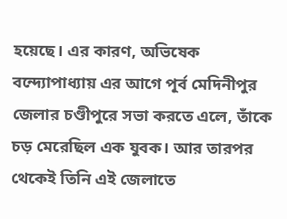হয়েছে। এর কারণ, অভিষেক বন্দ্যোপাধ্যায় এর আগে পূর্ব মেদিনীপুর জেলার চণ্ডীপুরে সভা করতে এলে, তাঁকে চড় মেরেছিল এক যুবক। আর তারপর থেকেই তিনি এই জেলাতে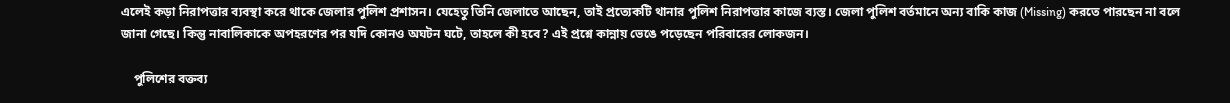এলেই কড়া নিরাপত্তার ব্যবস্থা করে থাকে জেলার পুলিশ প্রশাসন। যেহেতু তিনি জেলাতে আছেন, তাই প্রত্যেকটি থানার পুলিশ নিরাপত্তার কাজে ব্যস্ত। জেলা পুলিশ বর্তমানে অন্য বাকি কাজ (Missing) করতে পারছেন না বলে জানা গেছে। কিন্তু নাবালিকাকে অপহরণের পর যদি কোনও অঘটন ঘটে, তাহলে কী হবে? এই প্রশ্নে কান্নায় ভেঙে পড়েছেন পরিবারের লোকজন।

    পুলিশের বক্তব্য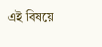এই বিষয়ে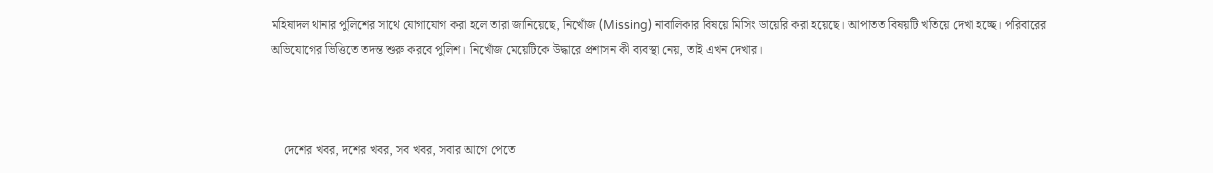মহিষাদল থানার পুলিশের সাথে যোগাযোগ করা হলে তারা জানিয়েছে, নিখোঁজ (Missing) নাবালিকার বিষয়ে মিসিং ডায়েরি করা হয়েছে। আপাতত বিষয়টি খতিয়ে দেখা হচ্ছে। পরিবারের অভিযোগের ভিত্তিতে তদন্ত শুরু করবে পুলিশ। নিখোঁজ মেয়েটিকে উদ্ধারে প্রশাসন কী ব্যবস্থা নেয়, তাই এখন দেখার।



    দেশের খবর, দশের খবর, সব খবর, সবার আগে পেতে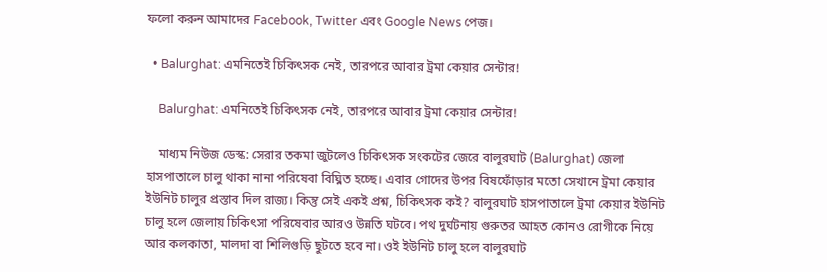ফলো করুন আমাদের Facebook, Twitter এবং Google News পেজ।

  • Balurghat: এমনিতেই চিকিৎসক নেই, তারপরে আবার ট্রমা কেয়ার সেন্টার!

    Balurghat: এমনিতেই চিকিৎসক নেই, তারপরে আবার ট্রমা কেয়ার সেন্টার!

    মাধ্যম নিউজ ডেস্ক: সেরার তকমা জুটলেও চিকিৎসক সংকটের জেরে বালুরঘাট (Balurghat) জেলা হাসপাতালে চালু থাকা নানা পরিষেবা বিঘ্নিত হচ্ছে। এবার গোদের উপর বিষফোঁড়ার মতো সেখানে ট্রমা কেয়ার ইউনিট চালুর প্রস্তাব দিল রাজ্য। কিন্তু সেই একই প্রশ্ন, চিকিৎসক কই? বালুরঘাট হাসপাতালে ট্রমা কেয়ার ইউনিট চালু হলে জেলায় চিকিৎসা পরিষেবার আরও উন্নতি ঘটবে। পথ দুর্ঘটনায় গুরুতর আহত কোনও রোগীকে নিয়ে আর কলকাতা, মালদা বা শিলিগুড়ি ছুটতে হবে না। ওই ইউনিট চালু হলে বালুরঘাট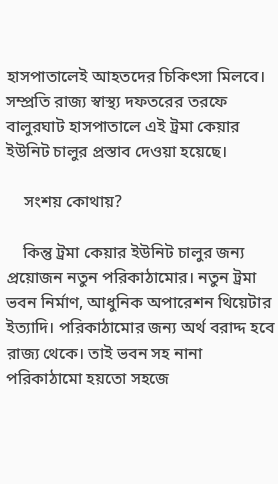হাসপাতালেই আহতদের চিকিৎসা মিলবে। সম্প্রতি রাজ্য স্বাস্থ্য দফতরের তরফে বালুরঘাট হাসপাতালে এই ট্রমা কেয়ার ইউনিট চালুর প্রস্তাব দেওয়া হয়েছে।

    সংশয় কোথায়?

    কিন্তু ট্রমা কেয়ার ইউনিট চালুর জন্য প্রয়োজন নতুন পরিকাঠামোর। নতুন ট্রমা ভবন নির্মাণ, আধুনিক অপারেশন থিয়েটার ইত্যাদি। পরিকাঠামোর জন্য অর্থ বরাদ্দ হবে রাজ্য থেকে। তাই ভবন সহ নানা পরিকাঠামো হয়তো সহজে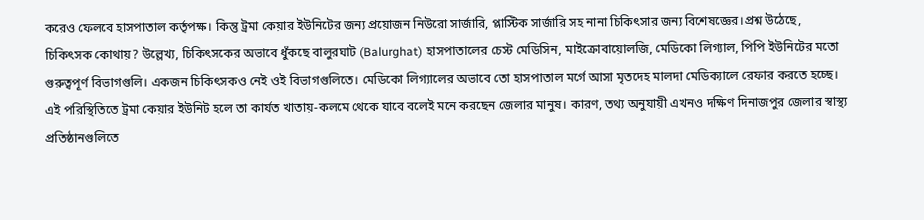করেও ফেলবে হাসপাতাল কর্তৃপক্ষ। কিন্তু ট্রমা কেয়ার ইউনিটের জন্য প্রয়োজন নিউরো সার্জারি, প্লাস্টিক সার্জারি সহ নানা চিকিৎসার জন্য বিশেষজ্ঞের।প্রশ্ন উঠেছে, চিকিৎসক কোথায়? উল্লেখ্য, চিকিৎসকের অভাবে ধুঁকছে বালুরঘাট (Balurghat) হাসপাতালের চেস্ট মেডিসিন, মাইক্রোবায়োলজি, মেডিকো লিগ্যাল, পিপি ইউনিটের মতো গুরুত্বপূর্ণ বিভাগগুলি। একজন চিকিৎসকও নেই ওই বিভাগগুলিতে। মেডিকো লিগ্যালের অভাবে তো হাসপাতাল মর্গে আসা মৃতদেহ মালদা মেডিক্যালে রেফার করতে হচ্ছে। এই পরিস্থিতিতে ট্রমা কেয়ার ইউনিট হলে তা কার্যত খাতায়-কলমে থেকে যাবে বলেই মনে করছেন জেলার মানুষ। কারণ, তথ্য অনুযায়ী এখনও দক্ষিণ দিনাজপুর জেলার স্বাস্থ্য প্রতিষ্ঠানগুলিতে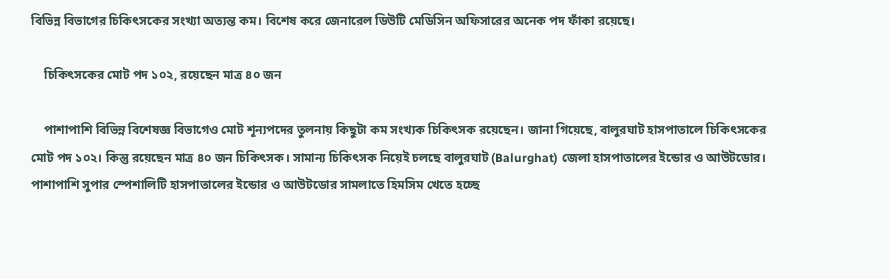বিভিন্ন বিভাগের চিকিৎসকের সংখ্যা অত্যন্ত কম। বিশেষ করে জেনারেল ডিউটি মেডিসিন অফিসারের অনেক পদ ফাঁকা রয়েছে।

    চিকিৎসকের মোট পদ ১০২, রয়েছেন মাত্র ৪০ জন

    পাশাপাশি বিভিন্ন বিশেষজ্ঞ বিভাগেও মোট শূন্যপদের তুলনায় কিছুটা কম সংখ্যক চিকিৎসক রয়েছেন। জানা গিয়েছে, বালুরঘাট হাসপাতালে চিকিৎসকের মোট পদ ১০২। কিন্তু রয়েছেন মাত্র ৪০ জন চিকিৎসক। সামান্য চিকিৎসক নিয়েই চলছে বালুরঘাট (Balurghat) জেলা হাসপাতালের ইন্ডোর ও আউটডোর। পাশাপাশি সুপার স্পেশালিটি হাসপাতালের ইন্ডোর ও আউটডোর সামলাতে হিমসিম খেতে হচ্ছে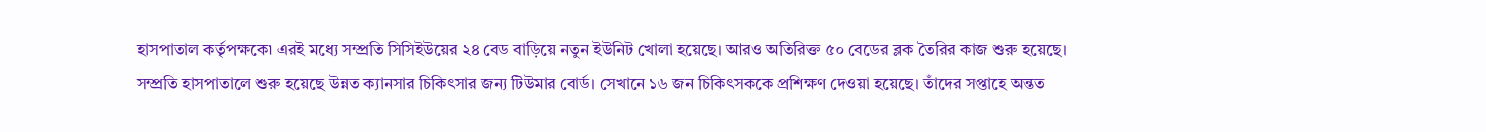হাসপাতাল কর্তৃপক্ষকে৷ এরই মধ্যে সম্প্রতি সিসিইউয়ের ২৪ বেড বাড়িয়ে নতুন ইউনিট খোলা হয়েছে। আরও অতিরিক্ত ৫০ বেডের ব্লক তৈরির কাজ শুরু হয়েছে। সম্প্রতি হাসপাতালে শুরু হয়েছে উন্নত ক্যানসার চিকিৎসার জন্য টিউমার বোর্ড। সেখানে ১৬ জন চিকিৎসককে প্রশিক্ষণ দেওয়া হয়েছে। তাঁদের সপ্তাহে অন্তত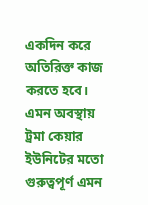একদিন করে অতিরিক্ত কাজ করতে হবে। এমন অবস্থায় ট্রমা কেয়ার ইউনিটের মতো গুরুত্বপূর্ণ এমন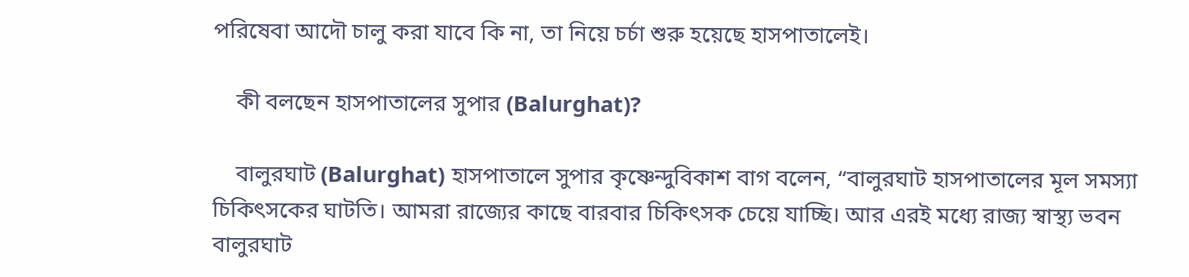পরিষেবা আদৌ চালু করা যাবে কি না, তা নিয়ে চর্চা শুরু হয়েছে হাসপাতালেই।

    কী বলছেন হাসপাতালের সুপার (Balurghat)?

    বালুরঘাট (Balurghat) হাসপাতালে সুপার কৃষ্ণেন্দুবিকাশ বাগ বলেন, “বালুরঘাট হাসপাতালের মূল সমস্যা চিকিৎসকের ঘাটতি। আমরা রাজ্যের কাছে বারবার চিকিৎসক চেয়ে যাচ্ছি। আর এরই মধ্যে রাজ্য স্বাস্থ্য ভবন বালুরঘাট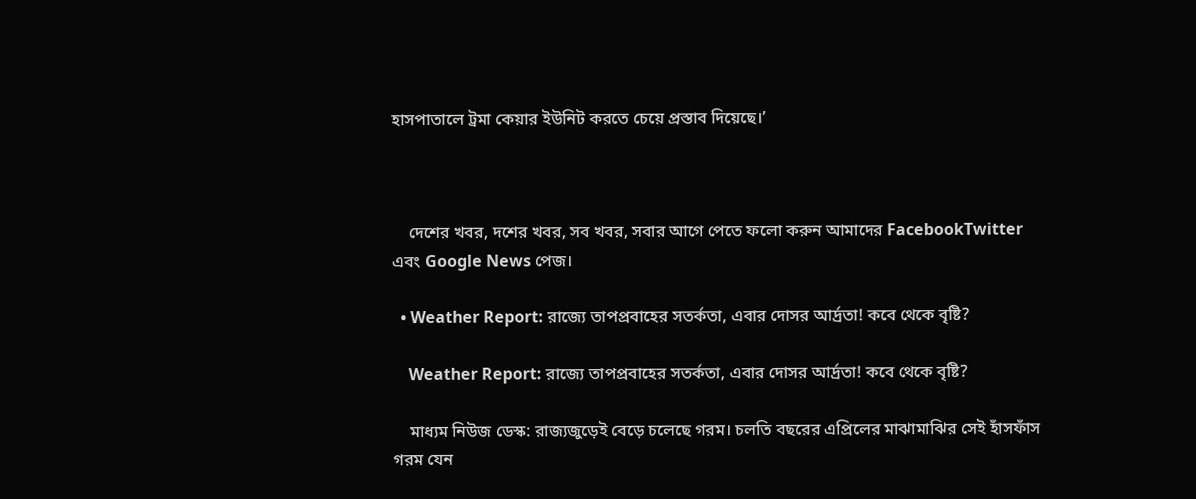হাসপাতালে ট্রমা কেয়ার ইউনিট করতে চেয়ে প্রস্তাব দিয়েছে।’



    দেশের খবর, দশের খবর, সব খবর, সবার আগে পেতে ফলো করুন আমাদের FacebookTwitter এবং Google News পেজ।

  • Weather Report: রাজ্যে তাপপ্রবাহের সতর্কতা, এবার দোসর আর্দ্রতা! কবে থেকে বৃষ্টি?

    Weather Report: রাজ্যে তাপপ্রবাহের সতর্কতা, এবার দোসর আর্দ্রতা! কবে থেকে বৃষ্টি?

    মাধ্যম নিউজ ডেস্ক: রাজ্যজুড়েই বেড়ে চলেছে গরম। চলতি বছরের এপ্রিলের মাঝামাঝির সেই হাঁসফাঁস গরম যেন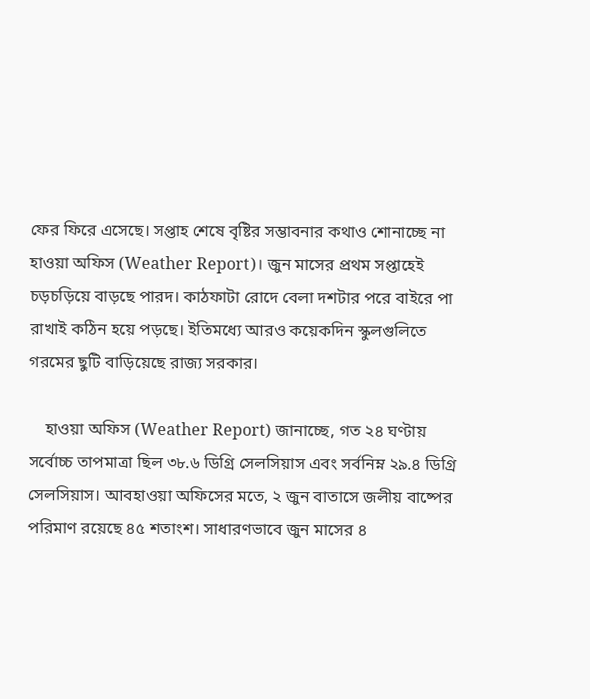ফের ফিরে এসেছে। সপ্তাহ শেষে বৃষ্টির সম্ভাবনার কথাও শোনাচ্ছে না হাওয়া অফিস (Weather Report)। জুন মাসের প্রথম সপ্তাহেই চড়চড়িয়ে বাড়ছে পারদ। কাঠফাটা রোদে বেলা দশটার পরে বাইরে পা রাখাই কঠিন হয়ে পড়ছে। ইতিমধ্যে আরও কয়েকদিন স্কুলগুলিতে গরমের ছুটি বাড়িয়েছে রাজ্য সরকার।

    হাওয়া অফিস (Weather Report) জানাচ্ছে, গত ২৪ ঘণ্টায় সর্বোচ্চ তাপমাত্রা ছিল ৩৮.৬ ডিগ্রি সেলসিয়াস এবং সর্বনিম্ন ২৯.৪ ডিগ্রি সেলসিয়াস। আবহাওয়া অফিসের মতে, ২ জুন বাতাসে জলীয় বাষ্পের পরিমাণ রয়েছে ৪৫ শতাংশ। সাধারণভাবে জুন মাসের ৪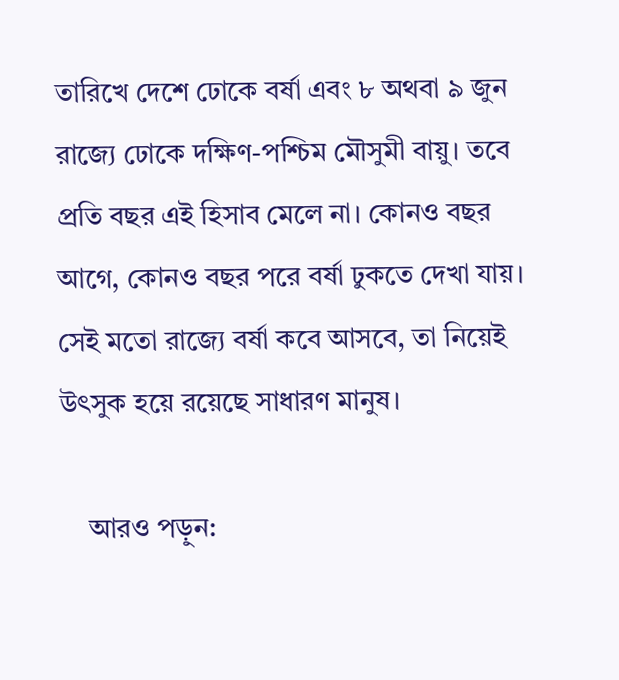তারিখে দেশে ঢোকে বর্ষা এবং ৮ অথবা ৯ জুন রাজ্যে ঢোকে দক্ষিণ-পশ্চিম মৌসুমী বায়ু। তবে প্রতি বছর এই হিসাব মেলে না। কোনও বছর আগে, কোনও বছর পরে বর্ষা ঢুকতে দেখা যায়। সেই মতো রাজ্যে বর্ষা কবে আসবে, তা নিয়েই উৎসুক হয়ে রয়েছে সাধারণ মানুষ।

    আরও পড়ুন: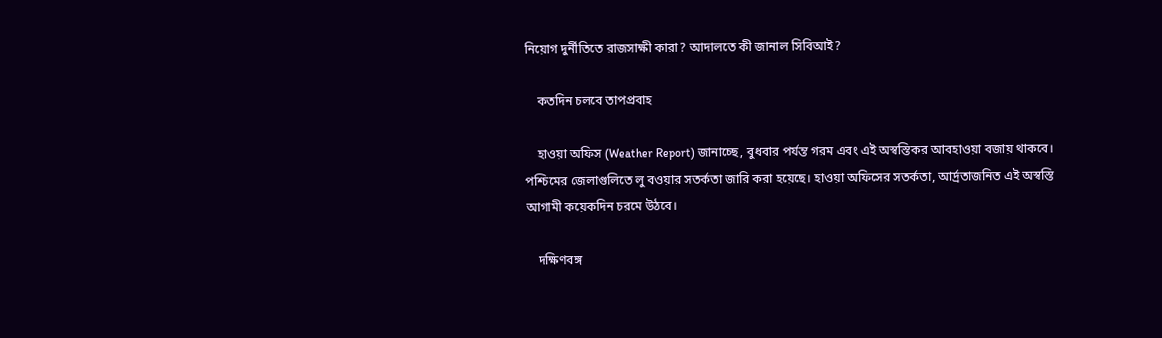নিয়োগ দুর্নীতিতে রাজসাক্ষী কারা? আদালতে কী জানাল সিবিআই?

    কতদিন চলবে তাপপ্রবাহ

    হাওয়া অফিস (Weather Report) জানাচ্ছে, বুধবার পর্যন্ত গরম এবং এই অস্বস্তিকর আবহাওয়া বজায় থাকবে। পশ্চিমের জেলাগুলিতে লু বওয়ার সতর্কতা জারি করা হয়েছে। হাওয়া অফিসের সতর্কতা, আর্দ্রতাজনিত এই অস্বস্তি আগামী কয়েকদিন চরমে উঠবে।

    দক্ষিণবঙ্গ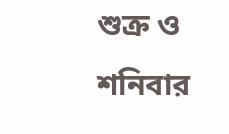শুক্র ও শনিবার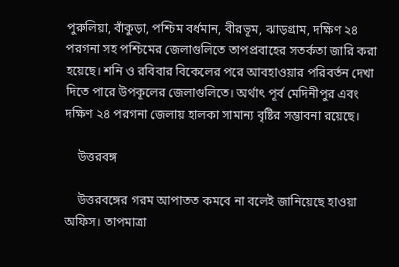পুরুলিয়া, বাঁকুড়া, পশ্চিম বর্ধমান, বীরভূম, ঝাড়গ্রাম, দক্ষিণ ২৪ পরগনা সহ পশ্চিমের জেলাগুলিতে তাপপ্রবাহের সতর্কতা জারি করা হয়েছে। শনি ও রবিবার বিকেলের পরে আবহাওয়ার পরিবর্তন দেখা দিতে পারে উপকূলের জেলাগুলিতে। অর্থাৎ পূর্ব মেদিনীপুর এবং দক্ষিণ ২৪ পরগনা জেলায় হালকা সামান্য বৃষ্টির সম্ভাবনা রয়েছে।

    উত্তরবঙ্গ

    উত্তরবঙ্গের গরম আপাতত কমবে না বলেই জানিয়েছে হাওয়া অফিস। তাপমাত্রা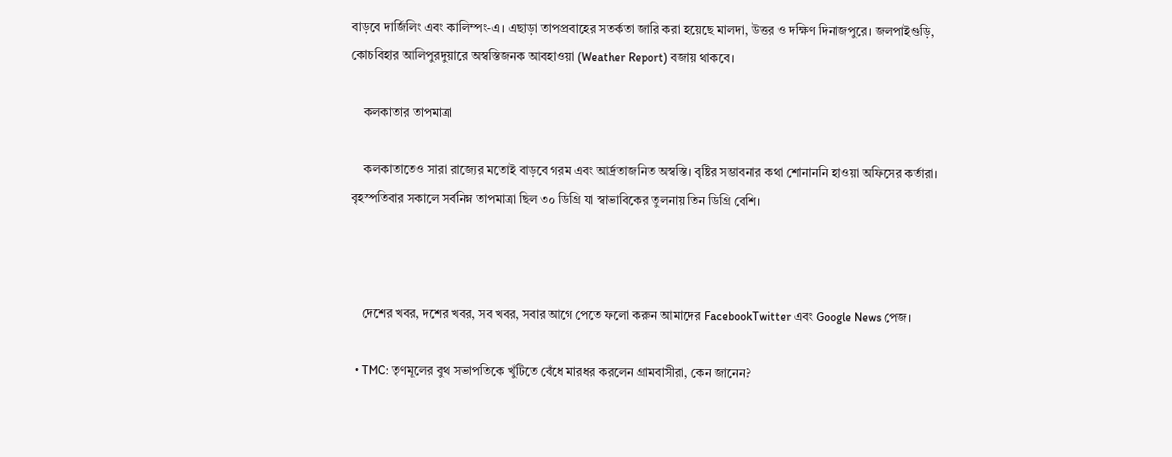বাড়বে দার্জিলিং এবং কালিম্পং-এ। এছাড়া তাপপ্রবাহের সতর্কতা জারি করা হয়েছে মালদা, উত্তর ও দক্ষিণ দিনাজপুরে। জলপাইগুড়ি, কোচবিহার আলিপুরদুয়ারে অস্বস্তিজনক আবহাওয়া (Weather Report) বজায় থাকবে।

    কলকাতার তাপমাত্রা

    কলকাতাতেও সারা রাজ্যের মতোই বাড়বে গরম এবং আর্দ্রতাজনিত অস্বস্তি। বৃষ্টির সম্ভাবনার কথা শোনাননি হাওয়া অফিসের কর্তারা। বৃহস্পতিবার সকালে সর্বনিম্ন তাপমাত্রা ছিল ৩০ ডিগ্রি যা স্বাভাবিকের তুলনায় তিন ডিগ্রি বেশি।



    দেশের খবর, দশের খবর, সব খবর, সবার আগে পেতে ফলো করুন আমাদের FacebookTwitter এবং Google News পেজ।

  • TMC: তৃণমূলের বুথ সভাপতিকে খুঁটিতে বেঁধে মারধর করলেন গ্রামবাসীরা, কেন জানেন?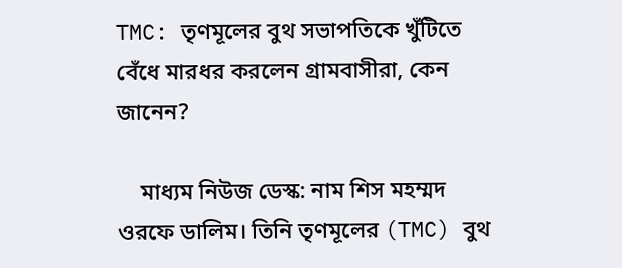TMC: তৃণমূলের বুথ সভাপতিকে খুঁটিতে বেঁধে মারধর করলেন গ্রামবাসীরা, কেন জানেন?

    মাধ্যম নিউজ ডেস্ক: নাম শিস মহম্মদ ওরফে ডালিম। তিনি তৃণমূলের (TMC) বুথ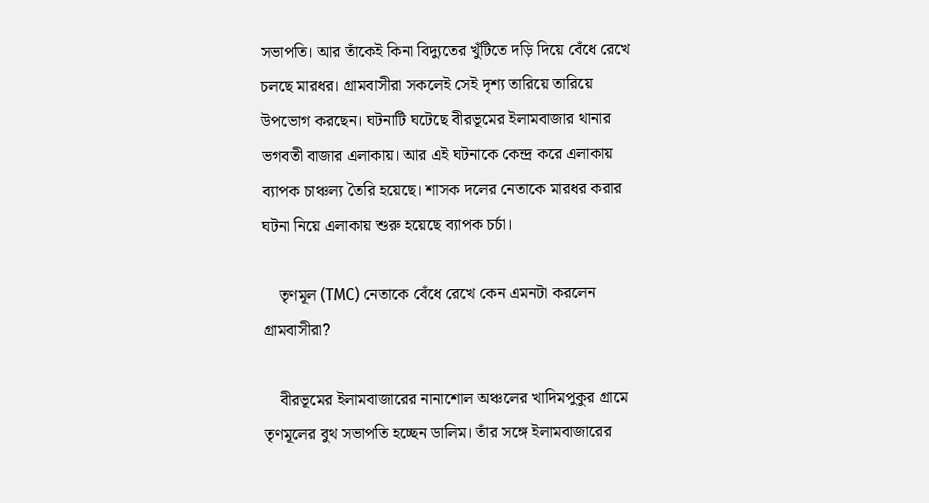সভাপতি। আর তাঁকেই কিনা বিদ্যুতের খুঁটিতে দড়ি দিয়ে বেঁধে রেখে চলছে মারধর। গ্রামবাসীরা সকলেই সেই দৃশ্য তারিয়ে তারিয়ে উপভোগ করছেন। ঘটনাটি ঘটেছে বীরভূমের ইলামবাজার থানার ভগবতী বাজার এলাকায়। আর এই ঘটনাকে কেন্দ্র করে এলাকায় ব্যাপক চাঞ্চল্য তৈরি হয়েছে। শাসক দলের নেতাকে মারধর করার ঘটনা নিয়ে এলাকায় শুরু হয়েছে ব্যাপক চর্চা।

    তৃণমূল (TMC) নেতাকে বেঁধে রেখে কেন এমনটা করলেন গ্রামবাসীরা?

    বীরভূমের ইলামবাজারের নানাশোল অঞ্চলের খাদিমপুকুর গ্রামে তৃণমূলের বুথ সভাপতি হচ্ছেন ডালিম। তাঁর সঙ্গে ইলামবাজারের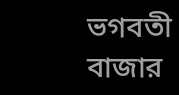ভগবতী বাজার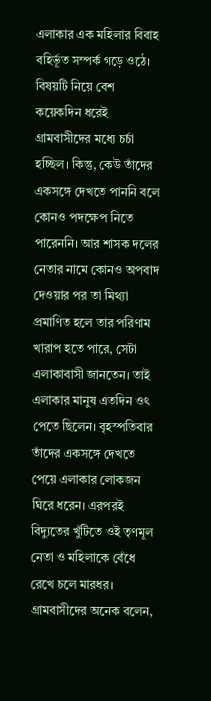এলাকার এক মহিলার বিবাহ বহির্ভূত সম্পর্ক গড়ে ওঠে। বিষয়টি নিয়ে বেশ কয়েকদিন ধরেই গ্রামবাসীদের মধ্যে চর্চা হচ্ছিল। কিন্তু, কেউ তাঁদের একসঙ্গে দেখতে পাননি বলে কোনও পদক্ষেপ নিতে পারেননি। আর শাসক দলের নেতার নামে কোনও অপবাদ দেওয়ার পর তা মিথ্যা প্রমাণিত হলে তার পরিণাম খারাপ হতে পারে, সেটা এলাকাবাসী জানতেন। তাই এলাকার মানুষ এতদিন ওৎ পেতে ছিলেন। বৃহস্পতিবার তাঁদের একসঙ্গে দেখতে পেয়ে এলাকার লোকজন ঘিরে ধরেন। এরপরই বিদ্যুতের খুঁটিতে ওই তৃণমূল নেতা ও মহিলাকে বেঁধে রেখে চলে মারধর। গ্রামবাসীদের অনেক বলেন,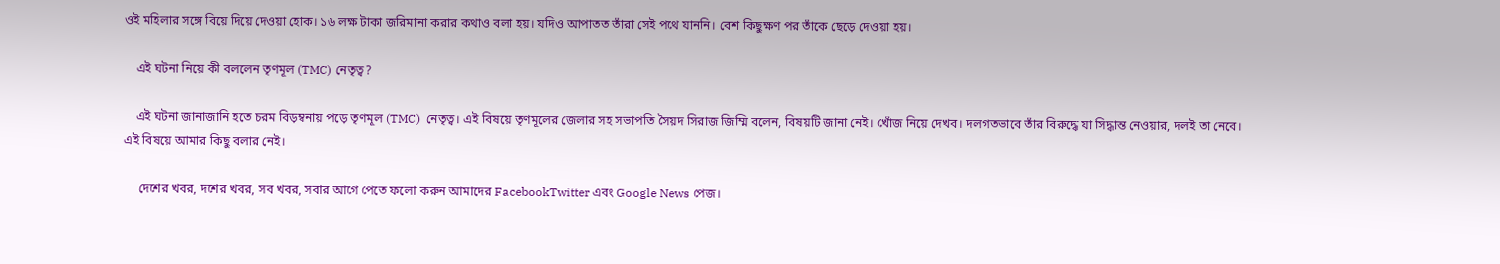ওই মহিলার সঙ্গে বিয়ে দিয়ে দেওয়া হোক। ১৬ লক্ষ টাকা জরিমানা করার কথাও বলা হয়। যদিও আপাতত তাঁরা সেই পথে যাননি। বেশ কিছুক্ষণ পর তাঁকে ছেড়ে দেওয়া হয়।

    এই ঘটনা নিয়ে কী বললেন তৃণমূল (TMC) নেতৃত্ব?

    এই ঘটনা জানাজানি হতে চরম বিড়ম্বনায় পড়ে তৃণমূল (TMC)  নেতৃত্ব। এই বিষয়ে তৃণমূলের জেলার সহ সভাপতি সৈয়দ সিরাজ জিম্মি বলেন, বিষয়টি জানা নেই। খোঁজ নিয়ে দেখব। দলগতভাবে তাঁর বিরুদ্ধে যা সিদ্ধান্ত নেওয়ার, দলই তা নেবে। এই বিষয়ে আমার কিছু বলার নেই।

     দেশের খবর, দশের খবর, সব খবর, সবার আগে পেতে ফলো করুন আমাদের FacebookTwitter এবং Google News পেজ।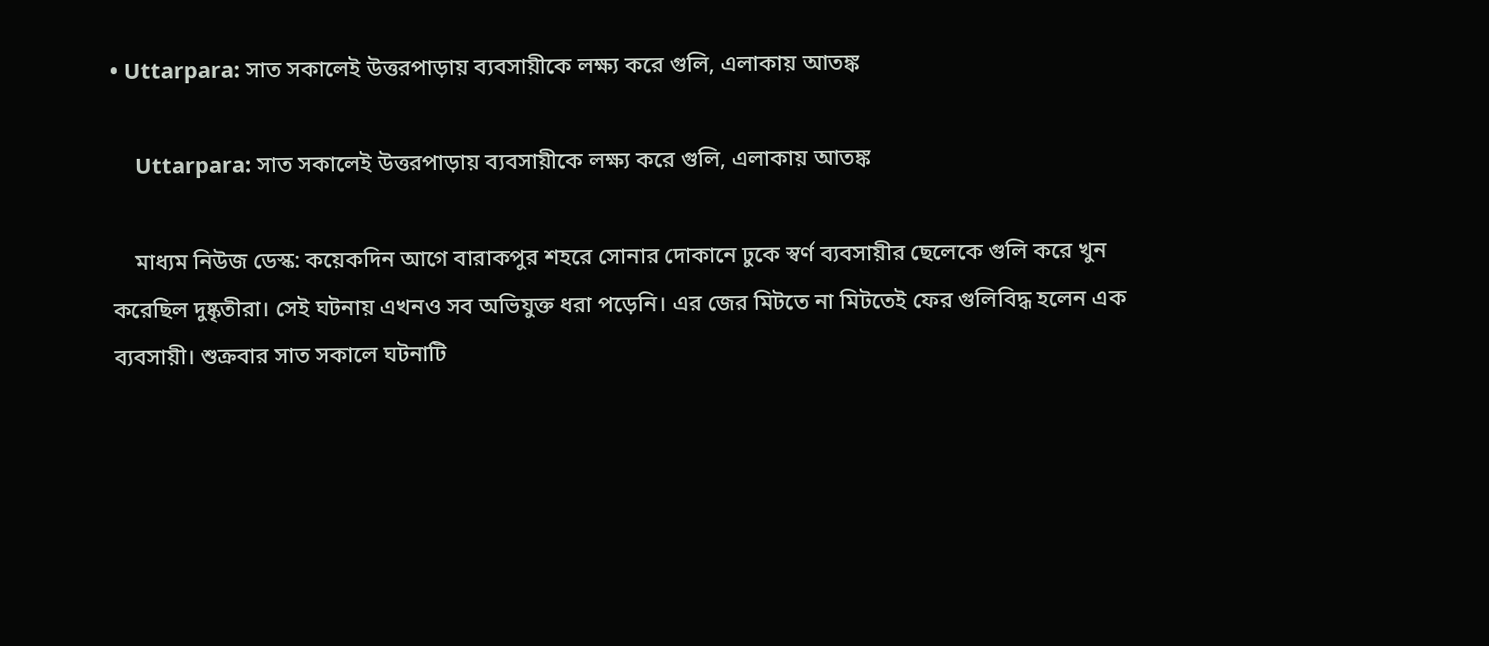• Uttarpara: সাত সকালেই উত্তরপাড়ায় ব্যবসায়ীকে লক্ষ্য করে গুলি, এলাকায় আতঙ্ক

    Uttarpara: সাত সকালেই উত্তরপাড়ায় ব্যবসায়ীকে লক্ষ্য করে গুলি, এলাকায় আতঙ্ক

    মাধ্যম নিউজ ডেস্ক: কয়েকদিন আগে বারাকপুর শহরে সোনার দোকানে ঢুকে স্বর্ণ ব্যবসায়ীর ছেলেকে গুলি করে খুন করেছিল দুষ্কৃতীরা। সেই ঘটনায় এখনও সব অভিযুক্ত ধরা পড়েনি। এর জের মিটতে না মিটতেই ফের গুলিবিদ্ধ হলেন এক ব্যবসায়ী। শুক্রবার সাত সকালে ঘটনাটি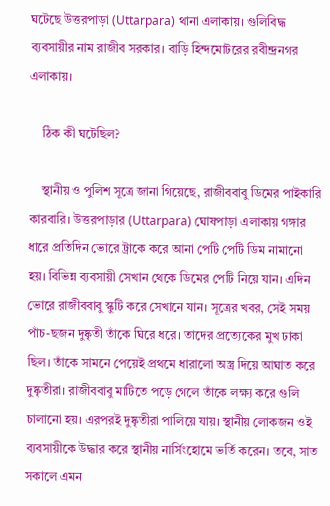ঘটেছে উত্তরপাড়া (Uttarpara) থানা এলাকায়। গুলিবিদ্ধ ব্যবসায়ীর নাম রাজীব সরকার। বাড়ি হিন্দমোটরের রবীন্দ্রনগর এলাকায়।

    ঠিক কী ঘটেছিল?

    স্থানীয় ও পুলিশ সূত্রে জানা গিয়েছে, রাজীববাবু ডিমের পাইকারি কারবারি। উত্তরপাড়ার (Uttarpara) ঘোষপাড়া এলাকায় গঙ্গার ধারে প্রতিদিন ভোরে ট্রাকে করে আনা পেটি পেটি ডিম নামানো হয়। বিভিন্ন ব্যবসায়ী সেখান থেকে ডিমের পেটি নিয়ে যান। এদিন ভোরে রাজীববাবু স্কুটি করে সেখানে যান। সূত্রের খবর, সেই সময় পাঁচ-ছজন দুষ্কৃতী তাঁকে ঘিরে ধরে। তাদের প্রত্যেকের মুখ ঢাকা ছিল। তাঁকে সামনে পেয়েই প্রথমে ধারালো অস্ত্র দিয়ে আঘাত করে দুষ্কৃতীরা। রাজীববাবু মাটিতে পড়ে গেলে তাঁকে লক্ষ্য করে গুলি চালানো হয়। এরপরই দুষ্কৃতীরা পালিয়ে যায়। স্থানীয় লোকজন ওই ব্যবসায়ীকে উদ্ধার করে স্থানীয় নার্সিংহোমে ভর্তি করেন। তবে, সাত সকালে এমন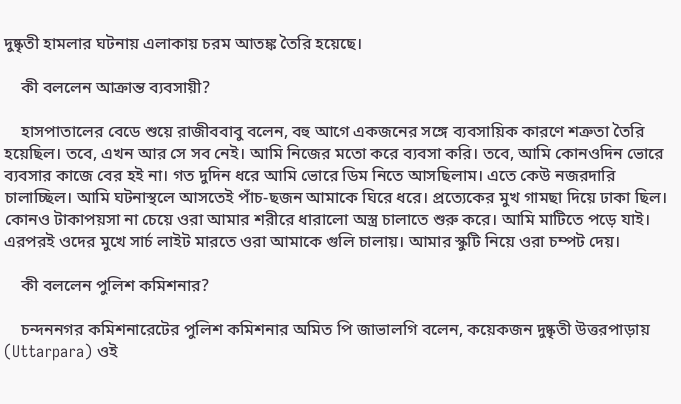দুষ্কৃতী হামলার ঘটনায় এলাকায় চরম আতঙ্ক তৈরি হয়েছে।

    কী বললেন আক্রান্ত ব্যবসায়ী?

    হাসপাতালের বেডে শুয়ে রাজীববাবু বলেন, বহু আগে একজনের সঙ্গে ব্যবসায়িক কারণে শত্রুতা তৈরি হয়েছিল। তবে, এখন আর সে সব নেই। আমি নিজের মতো করে ব্যবসা করি। তবে, আমি কোনওদিন ভোরে ব্যবসার কাজে বের হই না। গত দুদিন ধরে আমি ভোরে ডিম নিতে আসছিলাম। এতে কেউ নজরদারি চালাচ্ছিল। আমি ঘটনাস্থলে আসতেই পাঁচ-ছজন আমাকে ঘিরে ধরে। প্রত্যেকের মুখ গামছা দিয়ে ঢাকা ছিল। কোনও টাকাপয়সা না চেয়ে ওরা আমার শরীরে ধারালো অস্ত্র চালাতে শুরু করে। আমি মাটিতে পড়ে যাই। এরপরই ওদের মুখে সার্চ লাইট মারতে ওরা আমাকে গুলি চালায়। আমার স্কুটি নিয়ে ওরা চম্পট দেয়।

    কী বললেন পুলিশ কমিশনার?

    চন্দননগর কমিশনারেটের পুলিশ কমিশনার অমিত পি জাভালগি বলেন, কয়েকজন দুষ্কৃতী উত্তরপাড়ায় (Uttarpara) ওই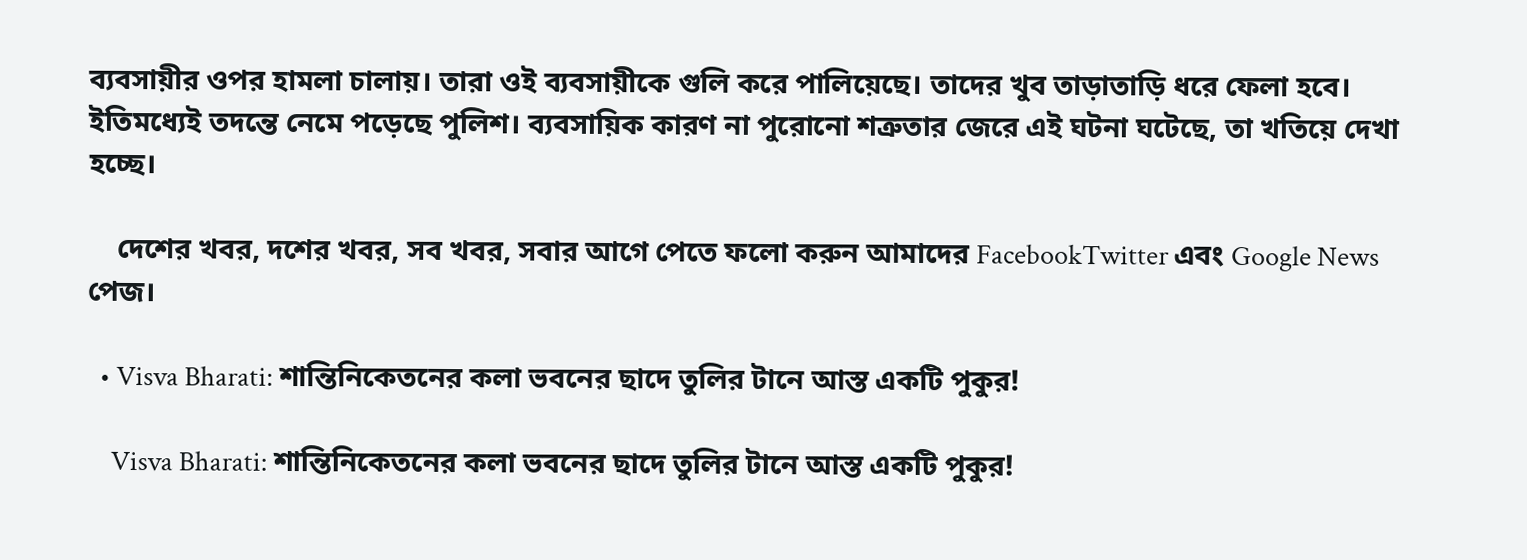ব্যবসায়ীর ওপর হামলা চালায়। তারা ওই ব্যবসায়ীকে গুলি করে পালিয়েছে। তাদের খুব তাড়াতাড়ি ধরে ফেলা হবে। ইতিমধ্যেই তদন্তে নেমে পড়েছে পুলিশ। ব্যবসায়িক কারণ না পুরোনো শত্রুতার জেরে এই ঘটনা ঘটেছে, তা খতিয়ে দেখা হচ্ছে।

    দেশের খবর, দশের খবর, সব খবর, সবার আগে পেতে ফলো করুন আমাদের FacebookTwitter এবং Google News পেজ।

  • Visva Bharati: শান্তিনিকেতনের কলা ভবনের ছাদে তুলির টানে আস্ত একটি পুকুর!

    Visva Bharati: শান্তিনিকেতনের কলা ভবনের ছাদে তুলির টানে আস্ত একটি পুকুর!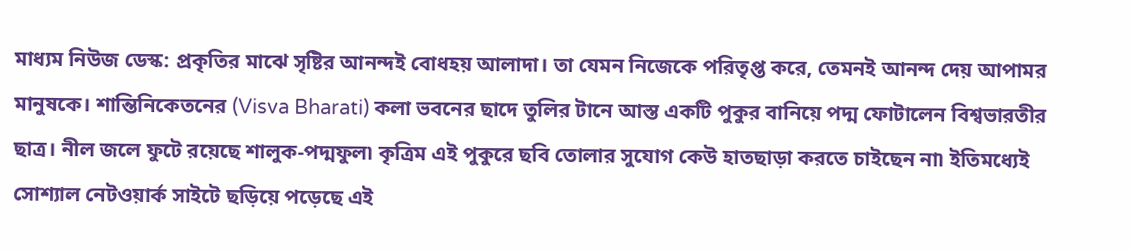মাধ্যম নিউজ ডেস্ক: প্রকৃতির মাঝে সৃষ্টির আনন্দই বোধহয় আলাদা। তা যেমন নিজেকে পরিতৃপ্ত করে, তেমনই আনন্দ দেয় আপামর মানুষকে। শান্তিনিকেতনের (Visva Bharati) কলা ভবনের ছাদে তুলির টানে আস্ত একটি পুকুর বানিয়ে পদ্ম ফোটালেন বিশ্বভারতীর ছাত্র। নীল জলে ফুটে রয়েছে শালুক-পদ্মফুল৷ কৃত্রিম এই পুকুরে ছবি তোলার সুযোগ কেউ হাতছাড়া করতে চাইছেন না৷ ইতিমধ্যেই সোশ্যাল নেটওয়ার্ক সাইটে ছড়িয়ে পড়েছে এই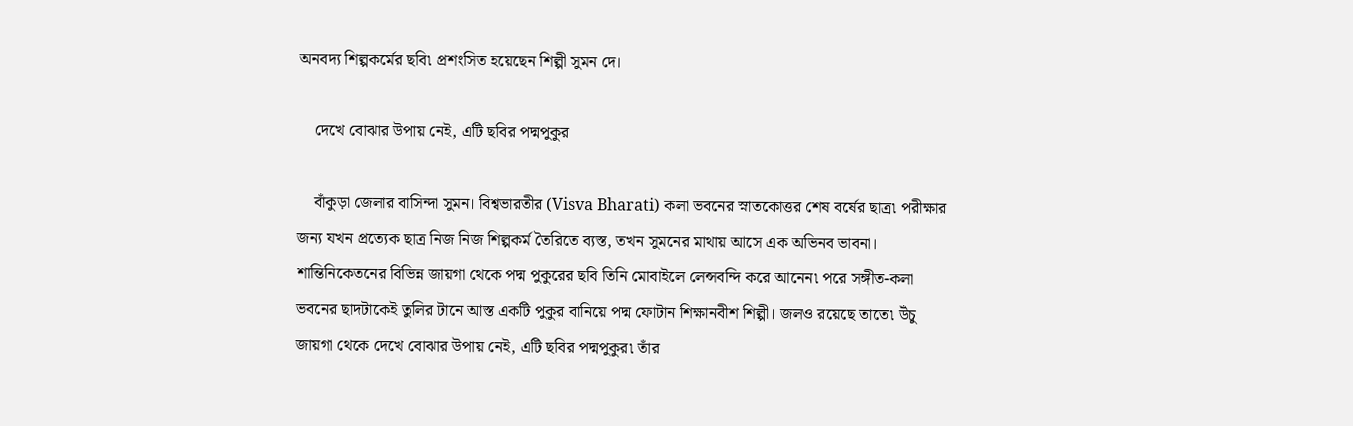অনবদ্য শিল্পকর্মের ছবি৷ প্রশংসিত হয়েছেন শিল্পী সুমন দে।

    দেখে বোঝার উপায় নেই, এটি ছবির পদ্মপুকুর

    বাঁকুড়া জেলার বাসিন্দা সুমন। বিশ্বভারতীর (Visva Bharati) কলা ভবনের স্নাতকোত্তর শেষ বর্ষের ছাত্র৷ পরীক্ষার জন্য যখন প্রত্যেক ছাত্র নিজ নিজ শিল্পকর্ম তৈরিতে ব্যস্ত, তখন সুমনের মাথায় আসে এক অভিনব ভাবনা। শান্তিনিকেতনের বিভিন্ন জায়গা থেকে পদ্ম পুকুরের ছবি তিনি মোবাইলে লেন্সবন্দি করে আনেন৷ পরে সঙ্গীত-কলা ভবনের ছাদটাকেই তুলির টানে আস্ত একটি পুকুর বানিয়ে পদ্ম ফোটান শিক্ষানবীশ শিল্পী। জলও রয়েছে তাতে৷ উঁচু জায়গা থেকে দেখে বোঝার উপায় নেই, এটি ছবির পদ্মপুকুর৷ তাঁর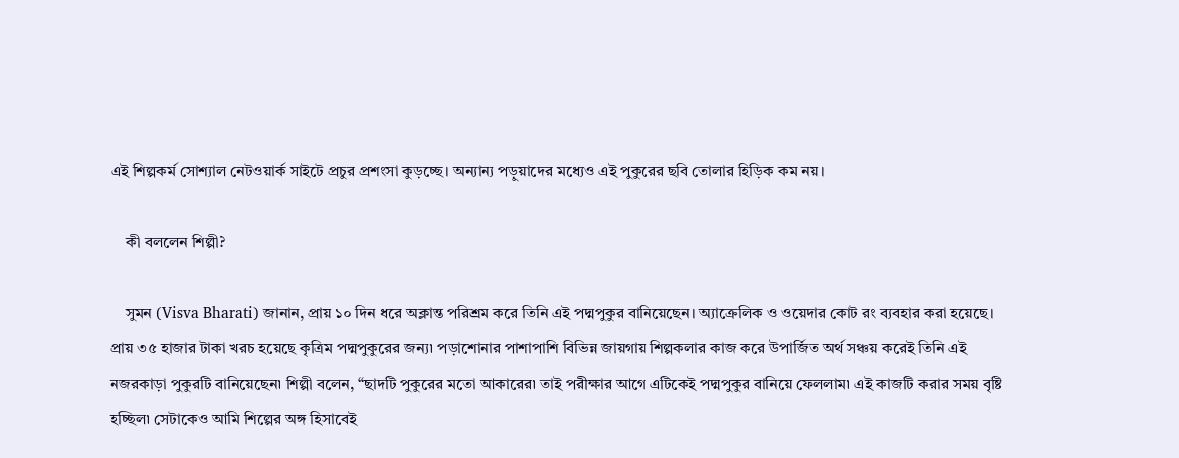এই শিল্পকর্ম সোশ্যাল নেটওয়ার্ক সাইটে প্রচুর প্রশংসা কুড়চ্ছে। অন্যান্য পড়ুয়াদের মধ্যেও এই পুকুরের ছবি তোলার হিড়িক কম নয়।

    কী বললেন শিল্পী?

    সুমন (Visva Bharati) জানান, প্রায় ১০ দিন ধরে অক্লান্ত পরিশ্রম করে তিনি এই পদ্মপুকুর বানিয়েছেন। অ্যাক্রেলিক ও ওয়েদার কোট রং ব্যবহার করা হয়েছে। প্রায় ৩৫ হাজার টাকা খরচ হয়েছে কৃত্রিম পদ্মপুকুরের জন্য৷ পড়াশোনার পাশাপাশি বিভিন্ন জায়গায় শিল্পকলার কাজ করে উপার্জিত অর্থ সঞ্চয় করেই তিনি এই নজরকাড়া পুকুরটি বানিয়েছেন৷ শিল্পী বলেন, “ছাদটি পুকুরের মতো আকারের৷ তাই পরীক্ষার আগে এটিকেই পদ্মপুকুর বানিয়ে ফেললাম৷ এই কাজটি করার সময় বৃষ্টি হচ্ছিল৷ সেটাকেও আমি শিল্পের অঙ্গ হিসাবেই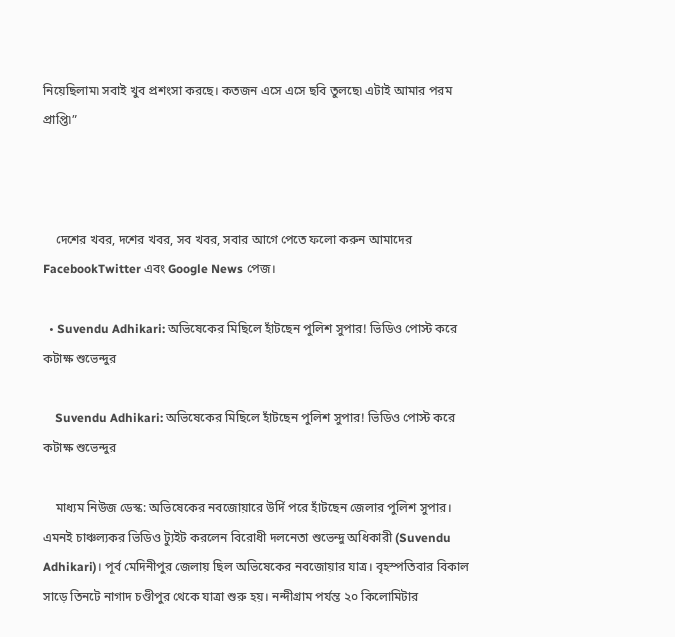নিয়েছিলাম৷ সবাই খুব প্রশংসা করছে। কতজন এসে এসে ছবি তুলছে৷ এটাই আমার পরম প্রাপ্তি৷”



    দেশের খবর, দশের খবর, সব খবর, সবার আগে পেতে ফলো করুন আমাদের FacebookTwitter এবং Google News পেজ।

  • Suvendu Adhikari: অভিষেকের মিছিলে হাঁটছেন পুলিশ সুপার! ভিডিও পোস্ট করে কটাক্ষ শুভেন্দুর

    Suvendu Adhikari: অভিষেকের মিছিলে হাঁটছেন পুলিশ সুপার! ভিডিও পোস্ট করে কটাক্ষ শুভেন্দুর

    মাধ্যম নিউজ ডেস্ক: অভিষেকের নবজোয়ারে উর্দি পরে হাঁটছেন জেলার পুলিশ সুপার। এমনই চাঞ্চল্যকর ভিডিও ট্যুইট করলেন বিরোধী দলনেতা শুভেন্দু অধিকারী (Suvendu Adhikari)। পূর্ব মেদিনীপুর জেলায় ছিল অভিষেকের নবজোয়ার যাত্র। বৃহস্পতিবার বিকাল সাড়ে তিনটে নাগাদ চণ্ডীপুর থেকে যাত্রা শুরু হয়। নন্দীগ্রাম পর্যন্ত ২০ কিলোমিটার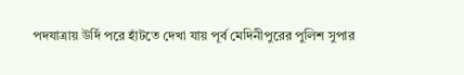পদযাত্রায় উর্দি পরে হাঁটতে দেখা যায় পূর্ব মেদিনীপুরের পুলিশ সুপার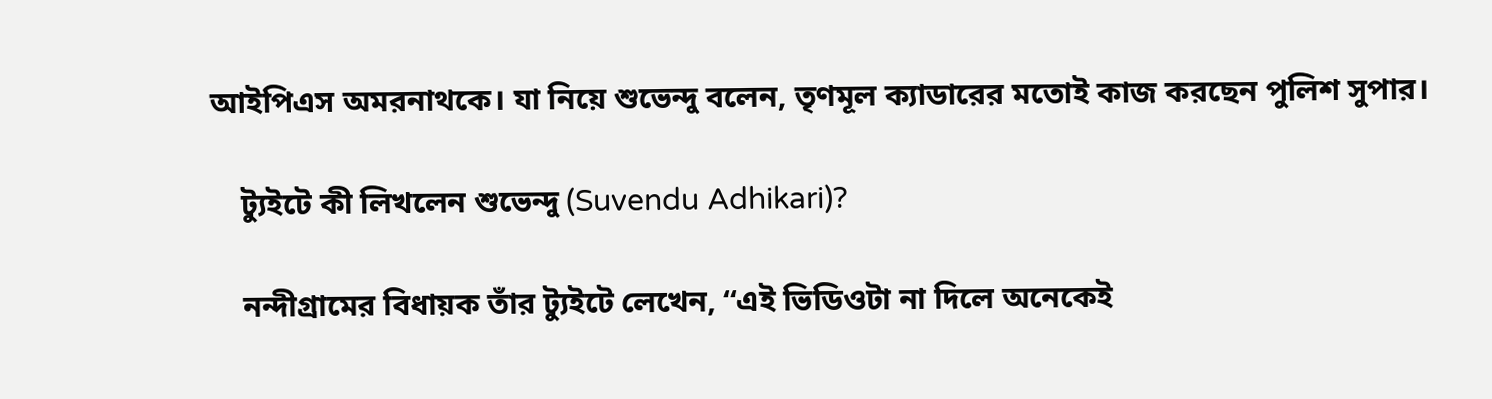আইপিএস অমরনাথকে। যা নিয়ে শুভেন্দু বলেন, তৃণমূল ক্যাডারের মতোই কাজ করছেন পুলিশ সুপার।

    ট্যুইটে কী লিখলেন শুভেন্দু (Suvendu Adhikari)?

    নন্দীগ্রামের বিধায়ক তাঁর ট্যুইটে লেখেন, ‘‘এই ভিডিওটা না দিলে অনেকেই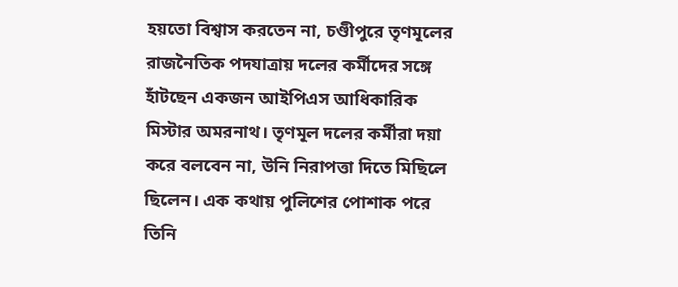হয়তো বিশ্বাস করতেন না, চণ্ডীপুরে তৃণমূলের রাজনৈতিক পদযাত্রায় দলের কর্মীদের সঙ্গে হাঁটছেন একজন আইপিএস আধিকারিক মিস্টার অমরনাথ। তৃণমূল দলের কর্মীরা দয়া করে বলবেন না, উনি নিরাপত্তা দিতে মিছিলে ছিলেন। এক কথায় পুলিশের পোশাক পরে তিনি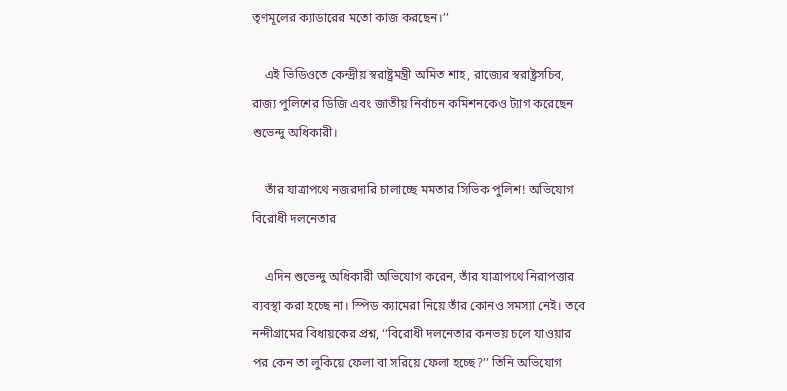তৃণমূলের ক্যাডারের মতো কাজ করছেন।’’

    এই ভিডিওতে কেন্দ্রীয় স্বরাষ্ট্রমন্ত্রী অমিত শাহ, রাজ্যের স্বরাষ্ট্রসচিব, রাজ্য পুলিশের ডিজি এবং জাতীয় নির্বাচন কমিশনকেও ট্যাগ করেছেন শুভেন্দু অধিকারী।

    তাঁর যাত্রাপথে নজরদারি চালাচ্ছে মমতার সিভিক পুলিশ! অভিযোগ বিরোধী দলনেতার

    এদিন শুভেন্দু অধিকারী অভিযোগ করেন, তাঁর যাত্রাপথে নিরাপত্তার ব্যবস্থা করা হচ্ছে না। স্পিড ক্যামেরা নিয়ে তাঁর কোনও সমস্যা নেই। তবে নন্দীগ্রামের বিধায়কের প্রশ্ন, ‘‘বিরোধী দলনেতার কনভয় চলে যাওয়ার পর কেন তা লুকিয়ে ফেলা বা সরিয়ে ফেলা হচ্ছে?’’ তিনি অভিযোগ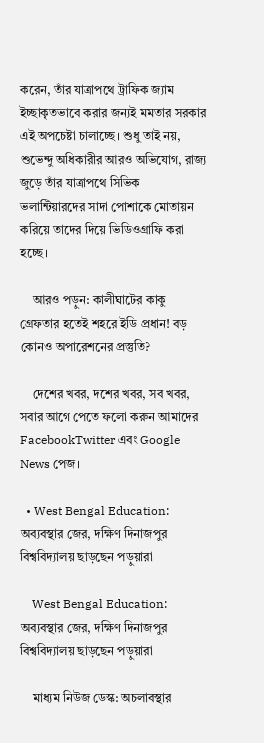করেন, তাঁর যাত্রাপথে ট্রাফিক জ্যাম ইচ্ছাকৃতভাবে করার জন্যই মমতার সরকার এই অপচেষ্টা চালাচ্ছে। শুধু তাই নয়, শুভেন্দু অধিকারীর আরও অভিযোগ, রাজ্য জুড়ে তাঁর যাত্রাপথে সিভিক ভলান্টিয়ারদের সাদা পোশাকে মোতায়ন করিয়ে তাদের দিয়ে ভিডিওগ্রাফি করা হচ্ছে।

    আরও পড়ুন: কালীঘাটের কাকু গ্রেফতার হতেই শহরে ইডি প্রধান! বড় কোনও অপারেশনের প্রস্তুতি?

    দেশের খবর, দশের খবর, সব খবর, সবার আগে পেতে ফলো করুন আমাদের FacebookTwitter এবং Google News পেজ।

  • West Bengal Education: অব্যবস্থার জের, দক্ষিণ দিনাজপুর বিশ্ববিদ্যালয় ছাড়ছেন পড়ুয়ারা

    West Bengal Education: অব্যবস্থার জের, দক্ষিণ দিনাজপুর বিশ্ববিদ্যালয় ছাড়ছেন পড়ুয়ারা

    মাধ্যম নিউজ ডেস্ক: অচলাবস্থার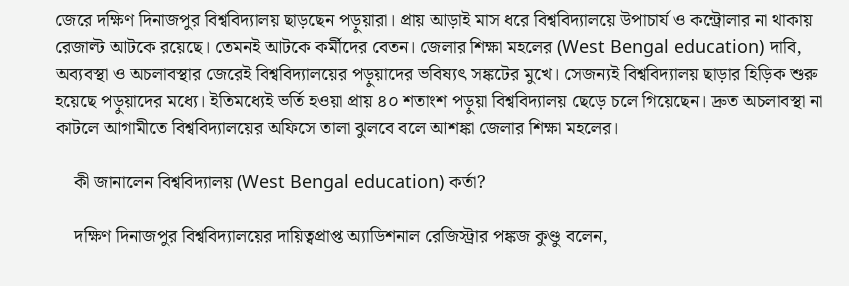জেরে দক্ষিণ দিনাজপুর বিশ্ববিদ্যালয় ছাড়ছেন পড়ুয়ারা। প্রায় আড়াই মাস ধরে বিশ্ববিদ্যালয়ে উপাচার্য ও কন্ট্রোলার না থাকায় রেজাল্ট আটকে রয়েছে। তেমনই আটকে কর্মীদের বেতন। জেলার শিক্ষা মহলের (West Bengal education) দাবি, অব্যবস্থা ও অচলাবস্থার জেরেই বিশ্ববিদ্যালয়ের পড়ুয়াদের ভবিষ্যৎ সঙ্কটের মুখে। সেজন্যই বিশ্ববিদ্যালয় ছাড়ার হিড়িক শুরু হয়েছে পড়ুয়াদের মধ্যে। ইতিমধ্যেই ভর্তি হওয়া প্রায় ৪০ শতাংশ পড়ুয়া বিশ্ববিদ্যালয় ছেড়ে চলে গিয়েছেন। দ্রুত অচলাবস্থা না কাটলে আগামীতে বিশ্ববিদ্যালয়ের অফিসে তালা ঝুলবে বলে আশঙ্কা জেলার শিক্ষা মহলের।

    কী জানালেন বিশ্ববিদ্যালয় (West Bengal education) কর্তা?

    দক্ষিণ দিনাজপুর বিশ্ববিদ্যালয়ের দায়িত্বপ্রাপ্ত অ্যাডিশনাল রেজিস্ট্রার পঙ্কজ কুণ্ডু বলেন,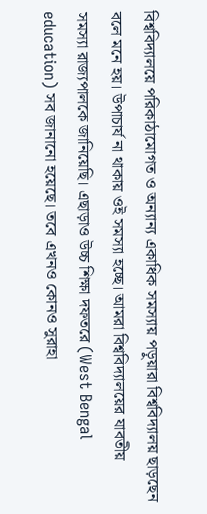বিশ্ববিদ্যালয়ে পরিকাঠামোগত ও অন্যান্য একাধিক সমস্যায় পড়ুয়ারা বিশ্ববিদ্যালয় ছাড়ছেন বলে মনে হয়। উপাচার্য না থাকায় ওই সমস্যা হচ্ছে। আমরা বিশ্ববিদ্যালয়ের যাবতীয় সমস্যা রাজ্যপালকে জানিয়েছি। এছাড়াও উচ্চ শিক্ষা দফতরে (West Bengal education) সব জানানো হয়েছে। তবে এখনও কোনও সুরাহা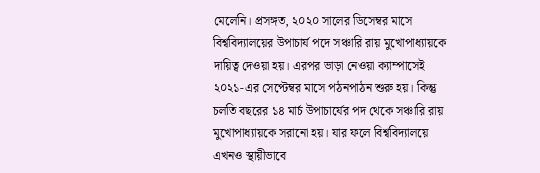মেলেনি। প্রসঙ্গত, ২০২০ সালের ডিসেম্বর মাসে বিশ্ববিদ্যালয়ের উপাচার্য পদে সঞ্চারি রায় মুখোপাধ্যায়কে দায়িত্ব দেওয়া হয়। এরপর ভাড়া নেওয়া ক্যাম্পাসেই ২০২১-এর সেপ্টেম্বর মাসে পঠনপাঠন শুরু হয়। কিন্তু চলতি বছরের ১৪ মার্চ উপাচার্যের পদ থেকে সঞ্চারি রায় মুখোপাধ্যায়কে সরানো হয়। যার ফলে বিশ্ববিদ্যালয়ে এখনও স্থায়ীভাবে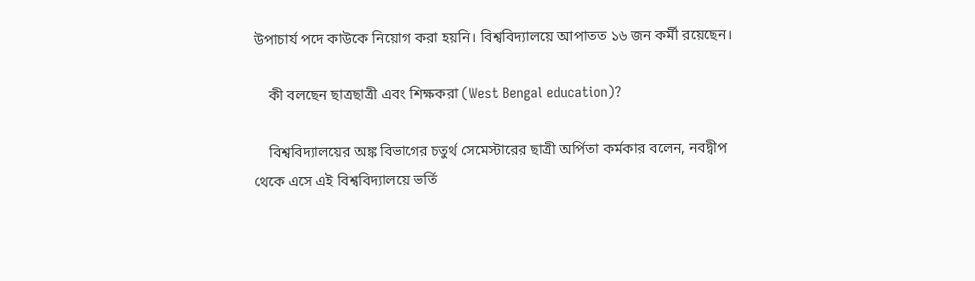উপাচার্য পদে কাউকে নিয়োগ করা হয়নি। বিশ্ববিদ্যালয়ে আপাতত ১৬ জন কর্মী রয়েছেন।

    কী বলছেন ছাত্রছাত্রী এবং শিক্ষকরা (West Bengal education)?

    বিশ্ববিদ্যালয়ের অঙ্ক বিভাগের চতুর্থ সেমেস্টারের ছাত্রী অর্পিতা কর্মকার বলেন, নবদ্বীপ থেকে এসে এই বিশ্ববিদ্যালয়ে ভর্তি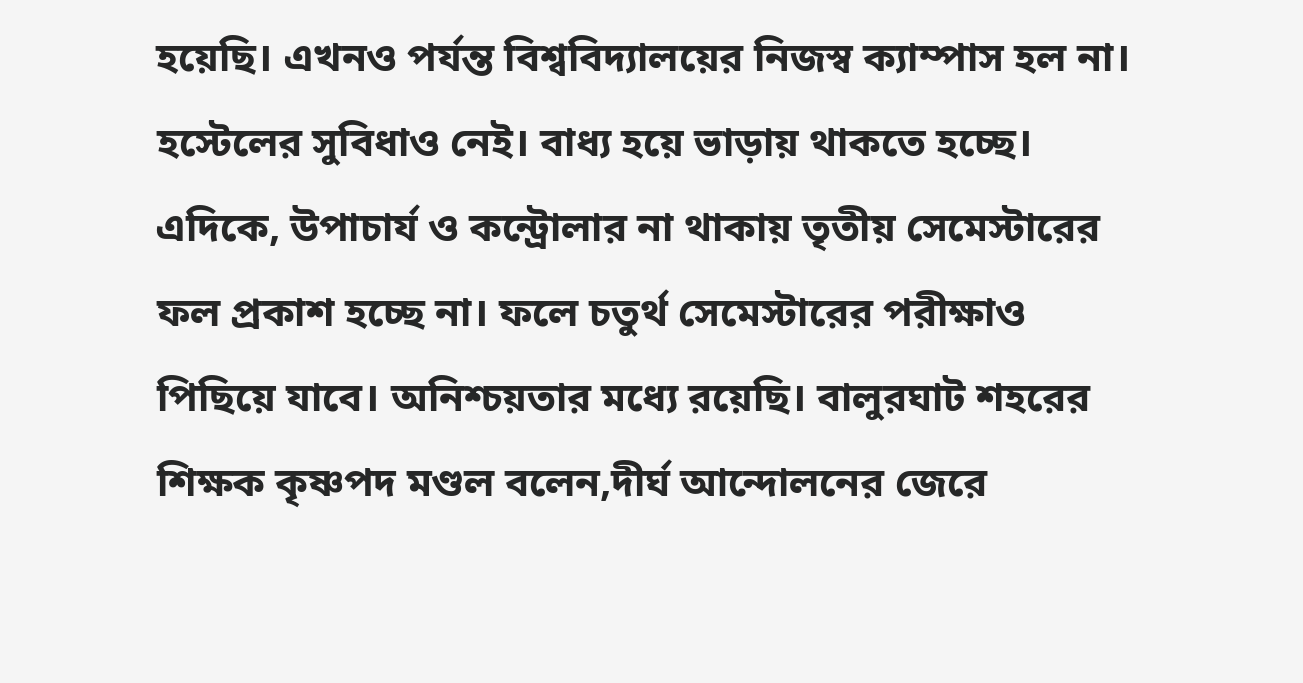হয়েছি। এখনও পর্যন্ত বিশ্ববিদ্যালয়ের নিজস্ব ক্যাম্পাস হল না। হস্টেলের সুবিধাও নেই। বাধ্য হয়ে ভাড়ায় থাকতে হচ্ছে। এদিকে, উপাচার্য ও কন্ট্রোলার না থাকায় তৃতীয় সেমেস্টারের ফল প্রকাশ হচ্ছে না। ফলে চতুর্থ সেমেস্টারের পরীক্ষাও পিছিয়ে যাবে। অনিশ্চয়তার মধ্যে রয়েছি। বালুরঘাট শহরের শিক্ষক কৃষ্ণপদ মণ্ডল বলেন,দীর্ঘ আন্দোলনের জেরে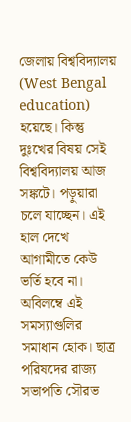জেলায় বিশ্ববিদ্যালয় (West Bengal education) হয়েছে। কিন্তু দুঃখের বিষয় সেই বিশ্ববিদ্যালয় আজ সঙ্কটে। পড়ুয়ারা চলে যাচ্ছেন। এই হাল দেখে আগামীতে কেউ ভর্তি হবে না। অবিলম্বে এই সমস্যাগুলির সমাধান হোক। ছাত্র পরিষদের রাজ্য সভাপতি সৌরভ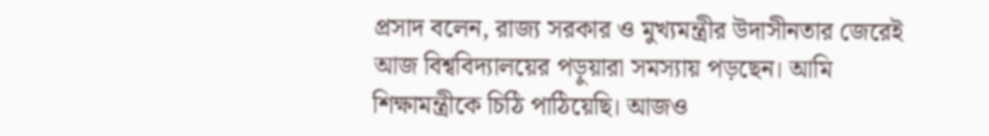প্রসাদ বলেন, রাজ্য সরকার ও মুখ্যমন্ত্রীর উদাসীনতার জেরেই আজ বিশ্ববিদ্যালয়ের পড়ুয়ারা সমস্যায় পড়ছেন। আমি শিক্ষামন্ত্রীকে চিঠি পাঠিয়েছি। আজও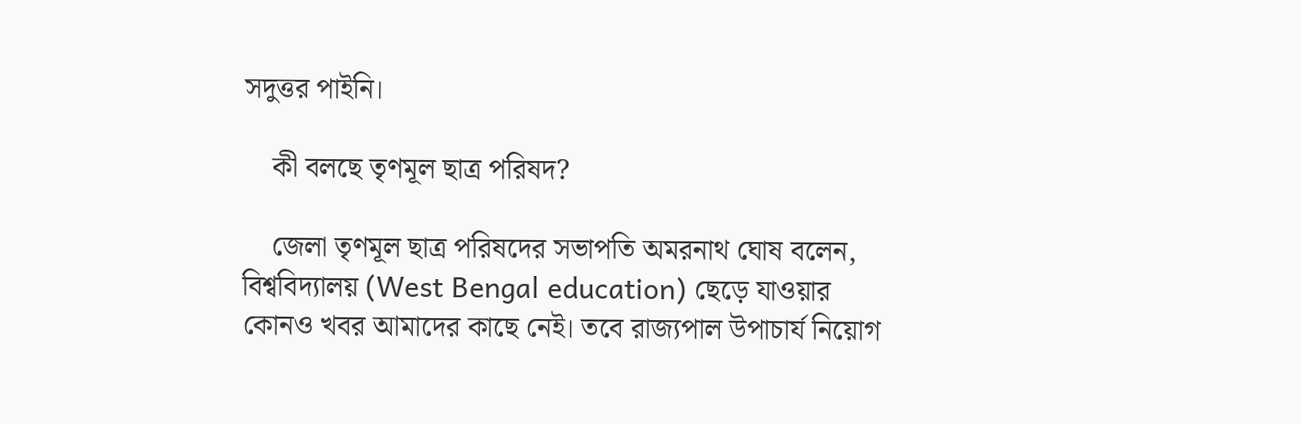সদুত্তর পাইনি।

    কী বলছে তৃণমূল ছাত্র পরিষদ?

    জেলা তৃণমূল ছাত্র পরিষদের সভাপতি অমরনাথ ঘোষ বলেন, বিশ্ববিদ্যালয় (West Bengal education) ছেড়ে যাওয়ার কোনও খবর আমাদের কাছে নেই। তবে রাজ্যপাল উপাচার্য নিয়োগ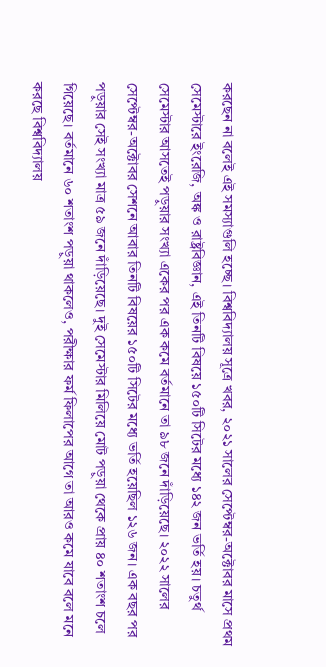করছেন না বলেই এই সমস্যাগুলি হচ্ছে। বিশ্ববিদ্যালয় সূত্রে খবর, ২০২১ সালের সেপ্টেম্বর-অক্টোবর মাসে প্রথম সেমেস্টারে ইংরেজি, অঙ্ক ও রাষ্ট্রবিজ্ঞান, এই তিনটি বিষয়ে ১৫০টি সিটের মধ্যে ১৪২ জন ভর্তি হয়। চতুর্থ সেমেস্টার আসতেই পড়ুয়ার সংখ্যা একের পর এক কমে বর্তমানে তা ৯৮ জনে দাঁড়িয়েছে। ২০২২ সালের সেপ্টেম্বর-অক্টোবর সেশনে আবার তিনটি বিষয়ের ১৫০টি সিটের মধ্যে ভর্তি হয়েছিল ১২৬ জন। এক বছর পর পড়ুয়ার সেই সংখ্যা মাত্র ৫৯ জনে দাঁড়িয়েছে। দুই সেমেস্টার মিলিয়ে মোট পড়ুয়া থেকে প্রায় ৪০ শতাংশ চলে গিয়েছে। বর্তমানে ৬০ শতাংশ পড়ুয়া থাকলেও, পরীক্ষার ফর্ম ফিলাপের আগে তা আরও কমে যাবে বলে মনে করছে বিশ্ববিদ্যালয়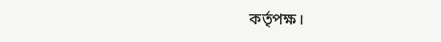কর্তৃপক্ষ।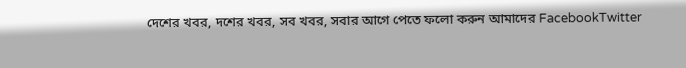দেশের খবর, দশের খবর, সব খবর, সবার আগে পেতে ফলো করুন আমাদের FacebookTwitter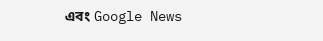এবং Google News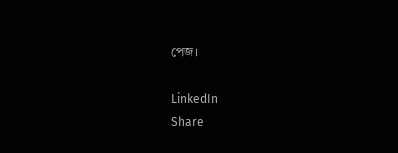পেজ।

LinkedIn
Share